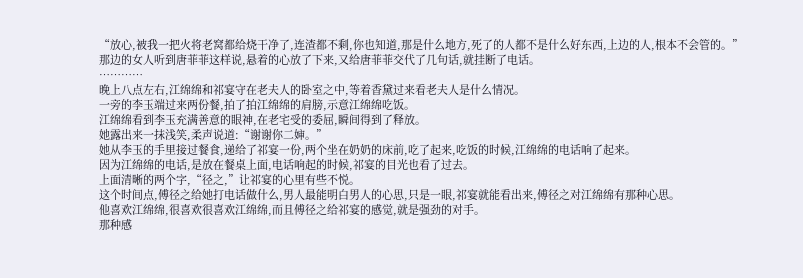“放心,被我一把火将老窝都给烧干净了,连渣都不剩,你也知道,那是什么地方,死了的人都不是什么好东西,上边的人,根本不会管的。”
那边的女人听到唐菲菲这样说,悬着的心放了下来,又给唐菲菲交代了几句话,就挂断了电话。
…………
晚上八点左右,江绵绵和祁宴守在老夫人的卧室之中,等着香黛过来看老夫人是什么情况。
一旁的李玉端过来两份餐,拍了拍江绵绵的肩膀,示意江绵绵吃饭。
江绵绵看到李玉充满善意的眼神,在老宅受的委屈,瞬间得到了释放。
她露出来一抹浅笑,柔声说道:“谢谢你二婶。”
她从李玉的手里接过餐食,递给了祁宴一份,两个坐在奶奶的床前,吃了起来,吃饭的时候,江绵绵的电话响了起来。
因为江绵绵的电话,是放在餐桌上面,电话响起的时候,祁宴的目光也看了过去。
上面清晰的两个字,“径之,”让祁宴的心里有些不悦。
这个时间点,傅径之给她打电话做什么,男人最能明白男人的心思,只是一眼,祁宴就能看出来,傅径之对江绵绵有那种心思。
他喜欢江绵绵,很喜欢很喜欢江绵绵,而且傅径之给祁宴的感觉,就是强劲的对手。
那种感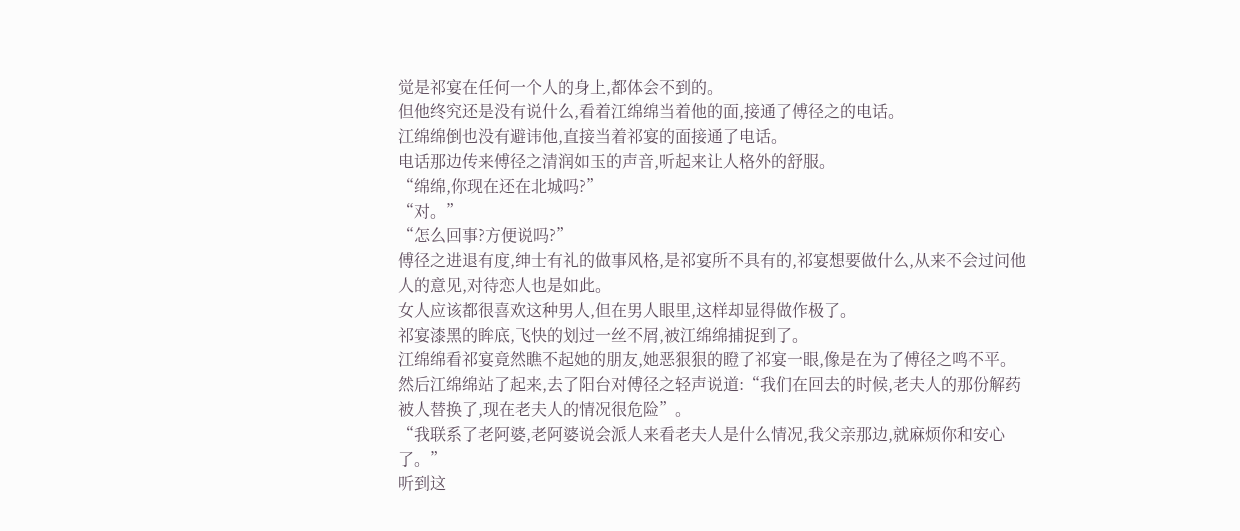觉是祁宴在任何一个人的身上,都体会不到的。
但他终究还是没有说什么,看着江绵绵当着他的面,接通了傅径之的电话。
江绵绵倒也没有避讳他,直接当着祁宴的面接通了电话。
电话那边传来傅径之清润如玉的声音,听起来让人格外的舒服。
“绵绵,你现在还在北城吗?”
“对。”
“怎么回事?方便说吗?”
傅径之进退有度,绅士有礼的做事风格,是祁宴所不具有的,祁宴想要做什么,从来不会过问他人的意见,对待恋人也是如此。
女人应该都很喜欢这种男人,但在男人眼里,这样却显得做作极了。
祁宴漆黑的眸底,飞快的划过一丝不屑,被江绵绵捕捉到了。
江绵绵看祁宴竟然瞧不起她的朋友,她恶狠狠的瞪了祁宴一眼,像是在为了傅径之鸣不平。
然后江绵绵站了起来,去了阳台对傅径之轻声说道:“我们在回去的时候,老夫人的那份解药被人替换了,现在老夫人的情况很危险”。
“我联系了老阿婆,老阿婆说会派人来看老夫人是什么情况,我父亲那边,就麻烦你和安心了。”
听到这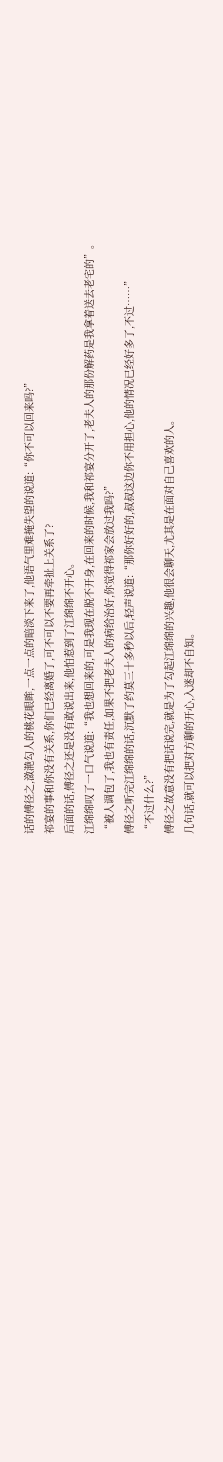话的傅径之,潋滟勾人的桃花眼眸,一点一点的暗淡下来了,他语气里难掩失望的说道:“你不可以回来吗?”
祁宴的事和你没有关系,你们已经离婚了,可不可以不要再牵扯上关系了?
后面的话,傅径之还是没有敢说出来,他怕惹到了江绵绵不开心。
江绵绵叹了一口气说道:“我也想回来的,可是我现在脱不开身,在回来的时候,我和祁宴分开了,老夫人的那份解药是我拿着送去老宅的”。
“被人调包了,我也有责任,如果不把老夫人的病给治好,你觉得祁家会放过我吗?”
傅径之听完江绵绵的话,沉默了约莫三十多秒以后,轻声说道:“那你好好的,叔叔这边你不用担心,他的情况已经好多了,不过……”
“不过什么?”
傅径之故意没有把话说完,就是为了勾起江绵绵的兴趣,他很会聊天,尤其是在面对自己喜欢的人。
几句话,就可以把对方聊的开心,入迷却不自知。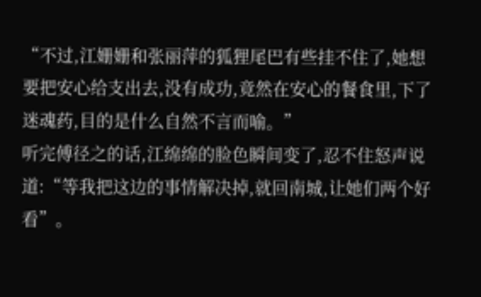“不过,江姗姗和张丽萍的狐狸尾巴有些挂不住了,她想要把安心给支出去,没有成功,竟然在安心的餐食里,下了迷魂药,目的是什么自然不言而喻。”
听完傅径之的话,江绵绵的脸色瞬间变了,忍不住怒声说道:“等我把这边的事情解决掉,就回南城,让她们两个好看”。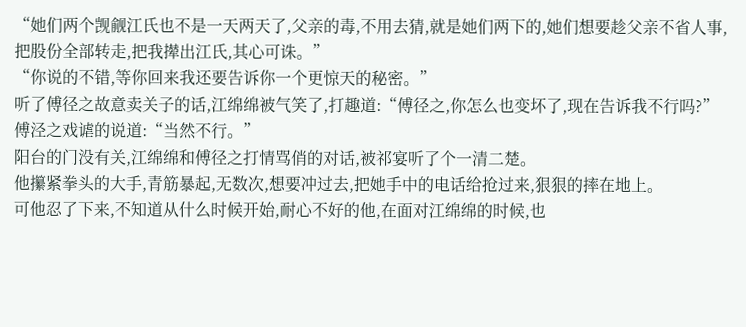“她们两个觊觎江氏也不是一天两天了,父亲的毒,不用去猜,就是她们两下的,她们想要趁父亲不省人事,把股份全部转走,把我撵出江氏,其心可诛。”
“你说的不错,等你回来我还要告诉你一个更惊天的秘密。”
听了傅径之故意卖关子的话,江绵绵被气笑了,打趣道:“傅径之,你怎么也变坏了,现在告诉我不行吗?”
傅泾之戏谑的说道:“当然不行。”
阳台的门没有关,江绵绵和傅径之打情骂俏的对话,被祁宴听了个一清二楚。
他攥紧拳头的大手,青筋暴起,无数次,想要冲过去,把她手中的电话给抢过来,狠狠的摔在地上。
可他忍了下来,不知道从什么时候开始,耐心不好的他,在面对江绵绵的时候,也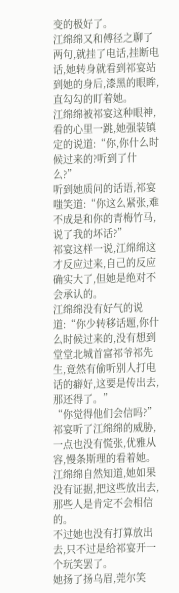变的极好了。
江绵绵又和傅径之聊了两句,就挂了电话,挂断电话,她转身就看到祁宴站到她的身后,漆黑的眼眸,直勾勾的盯着她。
江绵绵被祁宴这种眼神,看的心里一跳,她强装镇定的说道:“你,你什么时候过来的?听到了什么?”
听到她质问的话语,祁宴嗤笑道:“你这么紧张,难不成是和你的青梅竹马,说了我的坏话?”
祁宴这样一说,江绵绵这才反应过来,自己的反应确实大了,但她是绝对不会承认的。
江绵绵没有好气的说道:“你少转移话题,你什么时候过来的,没有想到堂堂北城首富祁爷祁先生,竟然有偷听别人打电话的癖好,这要是传出去,那还得了。”
“你觉得他们会信吗?”
祁宴听了江绵绵的威胁,一点也没有慌张,优雅从容,慢条斯理的看着她。
江绵绵自然知道,她如果没有证据,把这些放出去,那些人是肯定不会相信的。
不过她也没有打算放出去,只不过是给祁宴开一个玩笑罢了。
她扬了扬乌眉,莞尔笑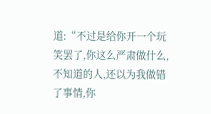道:“不过是给你开一个玩笑罢了,你这么严肃做什么,不知道的人,还以为我做错了事情,你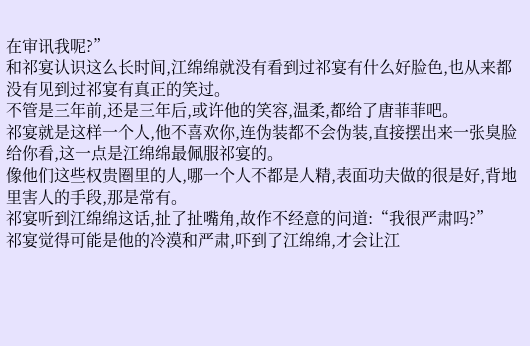在审讯我呢?”
和祁宴认识这么长时间,江绵绵就没有看到过祁宴有什么好脸色,也从来都没有见到过祁宴有真正的笑过。
不管是三年前,还是三年后,或许他的笑容,温柔,都给了唐菲菲吧。
祁宴就是这样一个人,他不喜欢你,连伪装都不会伪装,直接摆出来一张臭脸给你看,这一点是江绵绵最佩服祁宴的。
像他们这些权贵圈里的人,哪一个人不都是人精,表面功夫做的很是好,背地里害人的手段,那是常有。
祁宴听到江绵绵这话,扯了扯嘴角,故作不经意的问道:“我很严肃吗?”
祁宴觉得可能是他的冷漠和严肃,吓到了江绵绵,才会让江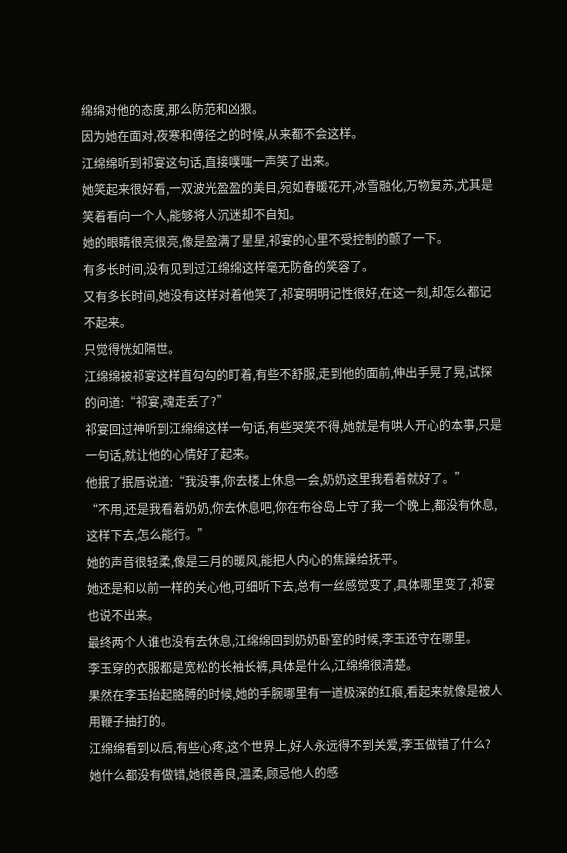绵绵对他的态度,那么防范和凶狠。
因为她在面对,夜寒和傅径之的时候,从来都不会这样。
江绵绵听到祁宴这句话,直接噗嗤一声笑了出来。
她笑起来很好看,一双波光盈盈的美目,宛如春暖花开,冰雪融化,万物复苏,尤其是笑着看向一个人,能够将人沉迷却不自知。
她的眼睛很亮很亮,像是盈满了星星,祁宴的心里不受控制的颤了一下。
有多长时间,没有见到过江绵绵这样毫无防备的笑容了。
又有多长时间,她没有这样对着他笑了,祁宴明明记性很好,在这一刻,却怎么都记不起来。
只觉得恍如隔世。
江绵绵被祁宴这样直勾勾的盯着,有些不舒服,走到他的面前,伸出手晃了晃,试探的问道:“祁宴,魂走丢了?”
祁宴回过神听到江绵绵这样一句话,有些哭笑不得,她就是有哄人开心的本事,只是一句话,就让他的心情好了起来。
他抿了抿唇说道:“我没事,你去楼上休息一会,奶奶这里我看着就好了。”
“不用,还是我看着奶奶,你去休息吧,你在布谷岛上守了我一个晚上,都没有休息,这样下去,怎么能行。”
她的声音很轻柔,像是三月的暖风,能把人内心的焦躁给抚平。
她还是和以前一样的关心他,可细听下去,总有一丝感觉变了,具体哪里变了,祁宴也说不出来。
最终两个人谁也没有去休息,江绵绵回到奶奶卧室的时候,李玉还守在哪里。
李玉穿的衣服都是宽松的长袖长裤,具体是什么,江绵绵很清楚。
果然在李玉抬起胳膊的时候,她的手腕哪里有一道极深的红痕,看起来就像是被人用鞭子抽打的。
江绵绵看到以后,有些心疼,这个世界上,好人永远得不到关爱,李玉做错了什么?
她什么都没有做错,她很善良,温柔,顾忌他人的感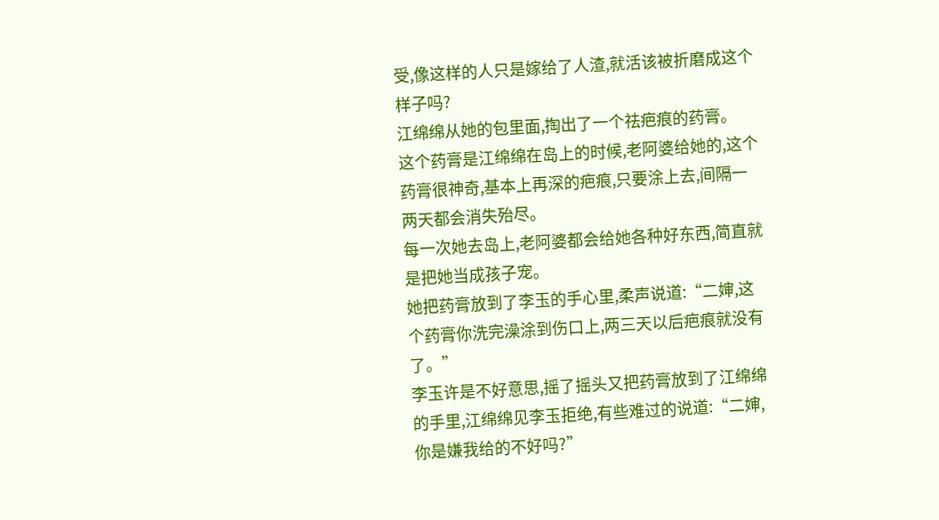受,像这样的人只是嫁给了人渣,就活该被折磨成这个样子吗?
江绵绵从她的包里面,掏出了一个祛疤痕的药膏。
这个药膏是江绵绵在岛上的时候,老阿婆给她的,这个药膏很神奇,基本上再深的疤痕,只要涂上去,间隔一两天都会消失殆尽。
每一次她去岛上,老阿婆都会给她各种好东西,简直就是把她当成孩子宠。
她把药膏放到了李玉的手心里,柔声说道:“二婶,这个药膏你洗完澡涂到伤口上,两三天以后疤痕就没有了。”
李玉许是不好意思,摇了摇头又把药膏放到了江绵绵的手里,江绵绵见李玉拒绝,有些难过的说道:“二婶,你是嫌我给的不好吗?”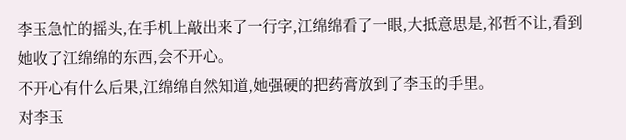李玉急忙的摇头,在手机上敲出来了一行字,江绵绵看了一眼,大抵意思是,祁哲不让,看到她收了江绵绵的东西,会不开心。
不开心有什么后果,江绵绵自然知道,她强硬的把药膏放到了李玉的手里。
对李玉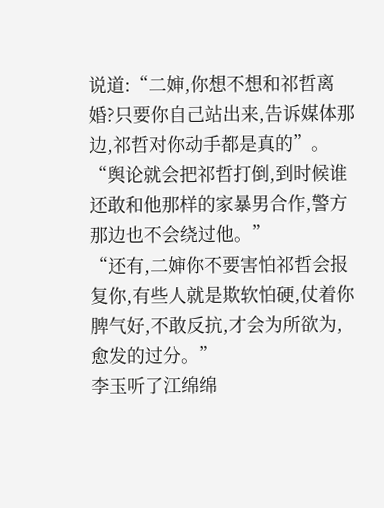说道:“二婶,你想不想和祁哲离婚?只要你自己站出来,告诉媒体那边,祁哲对你动手都是真的”。
“舆论就会把祁哲打倒,到时候谁还敢和他那样的家暴男合作,警方那边也不会绕过他。”
“还有,二婶你不要害怕祁哲会报复你,有些人就是欺软怕硬,仗着你脾气好,不敢反抗,才会为所欲为,愈发的过分。”
李玉听了江绵绵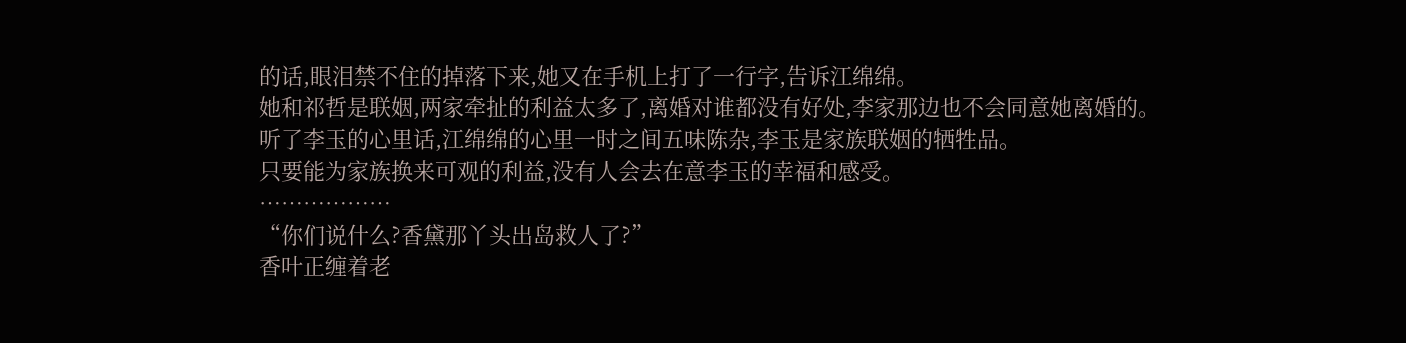的话,眼泪禁不住的掉落下来,她又在手机上打了一行字,告诉江绵绵。
她和祁哲是联姻,两家牵扯的利益太多了,离婚对谁都没有好处,李家那边也不会同意她离婚的。
听了李玉的心里话,江绵绵的心里一时之间五味陈杂,李玉是家族联姻的牺牲品。
只要能为家族换来可观的利益,没有人会去在意李玉的幸福和感受。
………………
“你们说什么?香黛那丫头出岛救人了?”
香叶正缠着老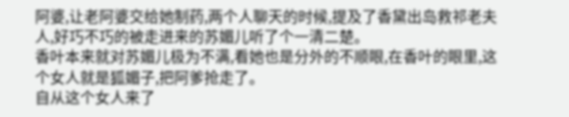阿婆,让老阿婆交给她制药,两个人聊天的时候,提及了香黛出岛救祁老夫人,好巧不巧的被走进来的苏媚儿听了个一清二楚。
香叶本来就对苏媚儿极为不满,看她也是分外的不顺眼,在香叶的眼里,这个女人就是狐媚子,把阿爹抢走了。
自从这个女人来了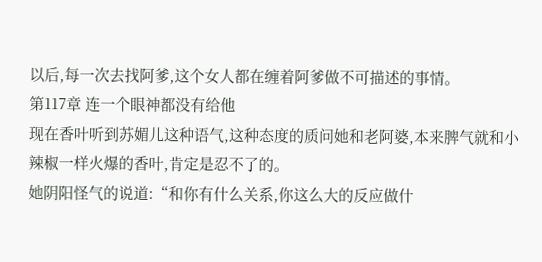以后,每一次去找阿爹,这个女人都在缠着阿爹做不可描述的事情。
第117章 连一个眼神都没有给他
现在香叶听到苏媚儿这种语气,这种态度的质问她和老阿婆,本来脾气就和小辣椒一样火爆的香叶,肯定是忍不了的。
她阴阳怪气的说道:“和你有什么关系,你这么大的反应做什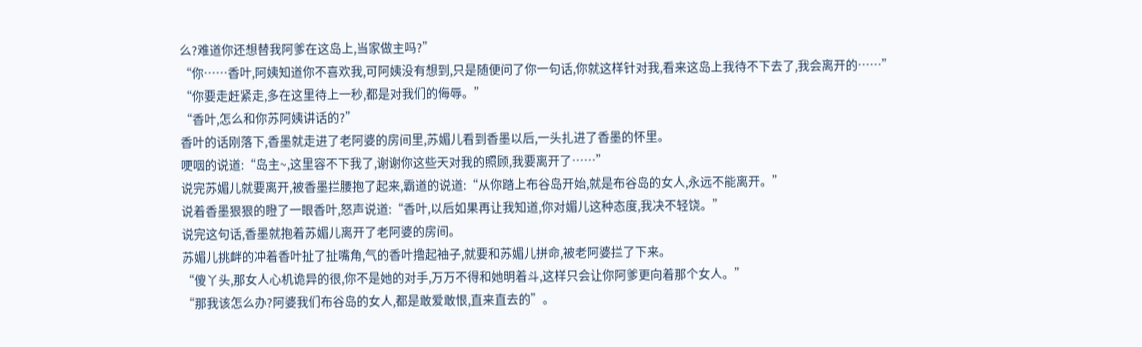么?难道你还想替我阿爹在这岛上,当家做主吗?”
“你……香叶,阿姨知道你不喜欢我,可阿姨没有想到,只是随便问了你一句话,你就这样针对我,看来这岛上我待不下去了,我会离开的……”
“你要走赶紧走,多在这里待上一秒,都是对我们的侮辱。”
“香叶,怎么和你苏阿姨讲话的?”
香叶的话刚落下,香墨就走进了老阿婆的房间里,苏媚儿看到香墨以后,一头扎进了香墨的怀里。
哽咽的说道:“岛主~,这里容不下我了,谢谢你这些天对我的照顾,我要离开了……”
说完苏媚儿就要离开,被香墨拦腰抱了起来,霸道的说道:“从你踏上布谷岛开始,就是布谷岛的女人,永远不能离开。”
说着香墨狠狠的瞪了一眼香叶,怒声说道:“香叶,以后如果再让我知道,你对媚儿这种态度,我决不轻饶。”
说完这句话,香墨就抱着苏媚儿离开了老阿婆的房间。
苏媚儿挑衅的冲着香叶扯了扯嘴角,气的香叶撸起袖子,就要和苏媚儿拼命,被老阿婆拦了下来。
“傻丫头,那女人心机诡异的很,你不是她的对手,万万不得和她明着斗,这样只会让你阿爹更向着那个女人。”
“那我该怎么办?阿婆我们布谷岛的女人,都是敢爱敢恨,直来直去的”。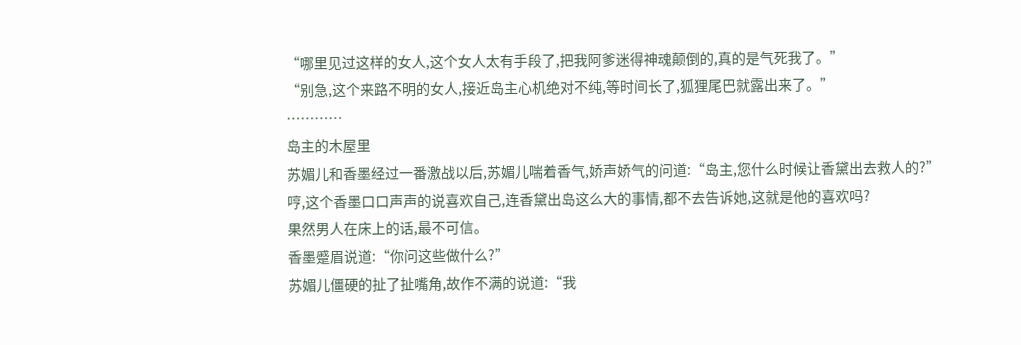“哪里见过这样的女人,这个女人太有手段了,把我阿爹迷得神魂颠倒的,真的是气死我了。”
“别急,这个来路不明的女人,接近岛主心机绝对不纯,等时间长了,狐狸尾巴就露出来了。”
…………
岛主的木屋里
苏媚儿和香墨经过一番激战以后,苏媚儿喘着香气,娇声娇气的问道:“岛主,您什么时候让香黛出去救人的?”
哼,这个香墨口口声声的说喜欢自己,连香黛出岛这么大的事情,都不去告诉她,这就是他的喜欢吗?
果然男人在床上的话,最不可信。
香墨蹙眉说道:“你问这些做什么?”
苏媚儿僵硬的扯了扯嘴角,故作不满的说道:“我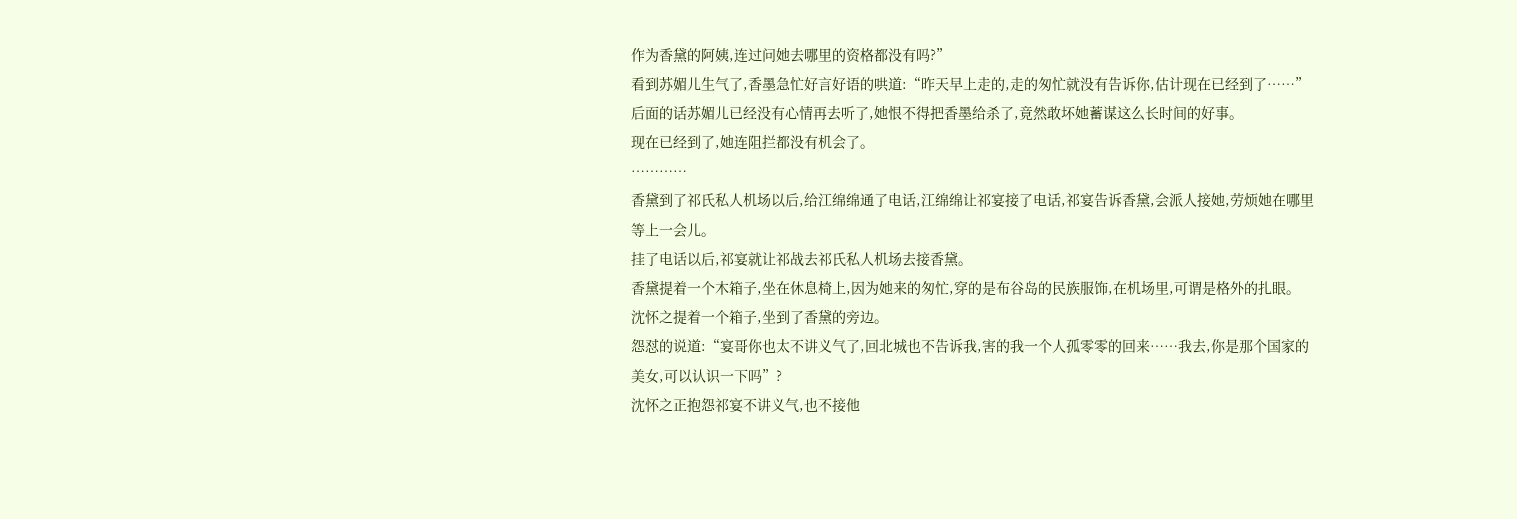作为香黛的阿姨,连过问她去哪里的资格都没有吗?”
看到苏媚儿生气了,香墨急忙好言好语的哄道:“昨天早上走的,走的匆忙就没有告诉你,估计现在已经到了……”
后面的话苏媚儿已经没有心情再去听了,她恨不得把香墨给杀了,竟然敢坏她蓄谋这么长时间的好事。
现在已经到了,她连阻拦都没有机会了。
…………
香黛到了祁氏私人机场以后,给江绵绵通了电话,江绵绵让祁宴接了电话,祁宴告诉香黛,会派人接她,劳烦她在哪里等上一会儿。
挂了电话以后,祁宴就让祁战去祁氏私人机场去接香黛。
香黛提着一个木箱子,坐在休息椅上,因为她来的匆忙,穿的是布谷岛的民族服饰,在机场里,可谓是格外的扎眼。
沈怀之提着一个箱子,坐到了香黛的旁边。
怨怼的说道:“宴哥你也太不讲义气了,回北城也不告诉我,害的我一个人孤零零的回来……我去,你是那个国家的美女,可以认识一下吗”?
沈怀之正抱怨祁宴不讲义气,也不接他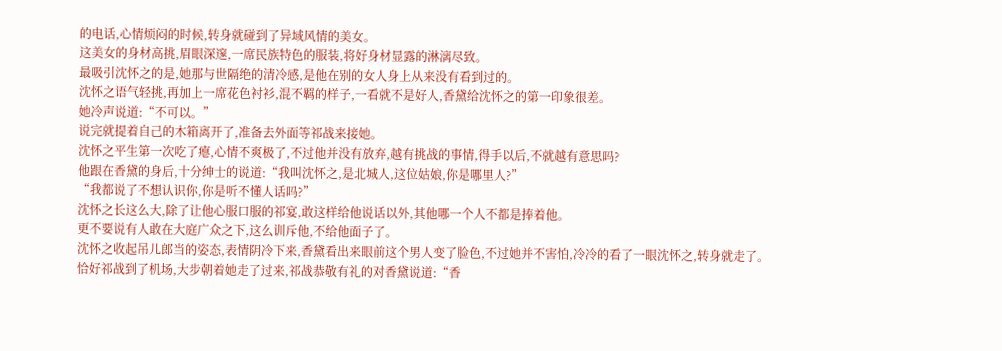的电话,心情烦闷的时候,转身就碰到了异域风情的美女。
这美女的身材高挑,眉眼深邃,一席民族特色的服装,将好身材显露的淋漓尽致。
最吸引沈怀之的是,她那与世隔绝的清冷感,是他在别的女人身上从来没有看到过的。
沈怀之语气轻挑,再加上一席花色衬衫,混不羁的样子,一看就不是好人,香黛给沈怀之的第一印象很差。
她冷声说道:“不可以。”
说完就提着自己的木箱离开了,准备去外面等祁战来接她。
沈怀之平生第一次吃了瘪,心情不爽极了,不过他并没有放弃,越有挑战的事情,得手以后,不就越有意思吗?
他跟在香黛的身后,十分绅士的说道:“我叫沈怀之,是北城人,这位姑娘,你是哪里人?”
“我都说了不想认识你,你是听不懂人话吗?”
沈怀之长这么大,除了让他心服口服的祁宴,敢这样给他说话以外,其他哪一个人不都是捧着他。
更不要说有人敢在大庭广众之下,这么训斥他,不给他面子了。
沈怀之收起吊儿郎当的姿态,表情阴冷下来,香黛看出来眼前这个男人变了脸色,不过她并不害怕,冷冷的看了一眼沈怀之,转身就走了。
恰好祁战到了机场,大步朝着她走了过来,祁战恭敬有礼的对香黛说道:“香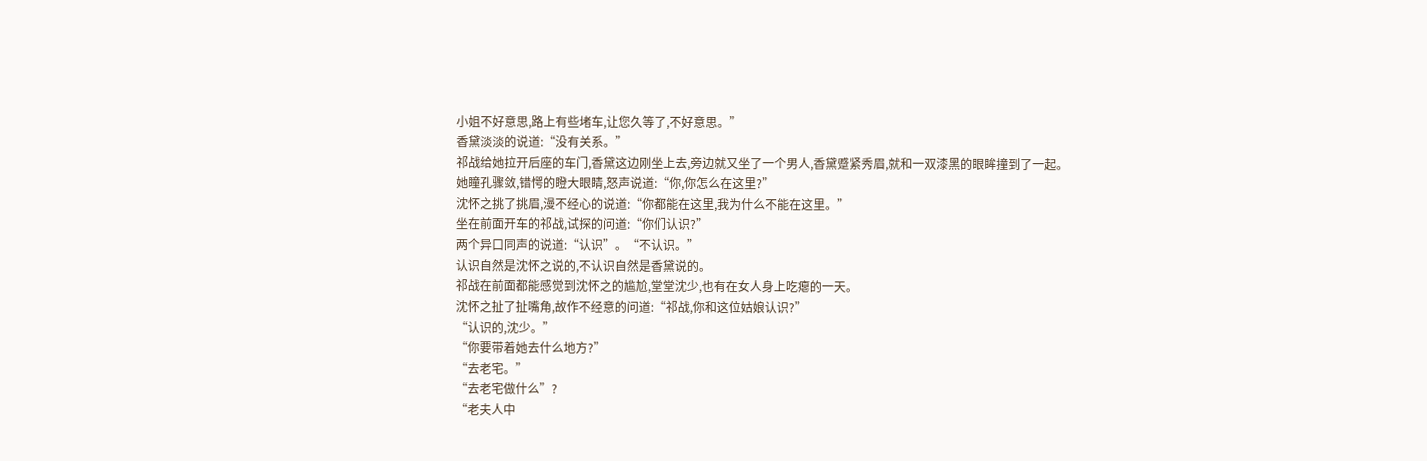小姐不好意思,路上有些堵车,让您久等了,不好意思。”
香黛淡淡的说道:“没有关系。”
祁战给她拉开后座的车门,香黛这边刚坐上去,旁边就又坐了一个男人,香黛蹙紧秀眉,就和一双漆黑的眼眸撞到了一起。
她瞳孔骤敛,错愕的瞪大眼睛,怒声说道:“你,你怎么在这里?”
沈怀之挑了挑眉,漫不经心的说道:“你都能在这里,我为什么不能在这里。”
坐在前面开车的祁战,试探的问道:“你们认识?”
两个异口同声的说道:“认识”。“不认识。”
认识自然是沈怀之说的,不认识自然是香黛说的。
祁战在前面都能感觉到沈怀之的尴尬,堂堂沈少,也有在女人身上吃瘪的一天。
沈怀之扯了扯嘴角,故作不经意的问道:“祁战,你和这位姑娘认识?”
“认识的,沈少。”
“你要带着她去什么地方?”
“去老宅。”
“去老宅做什么”?
“老夫人中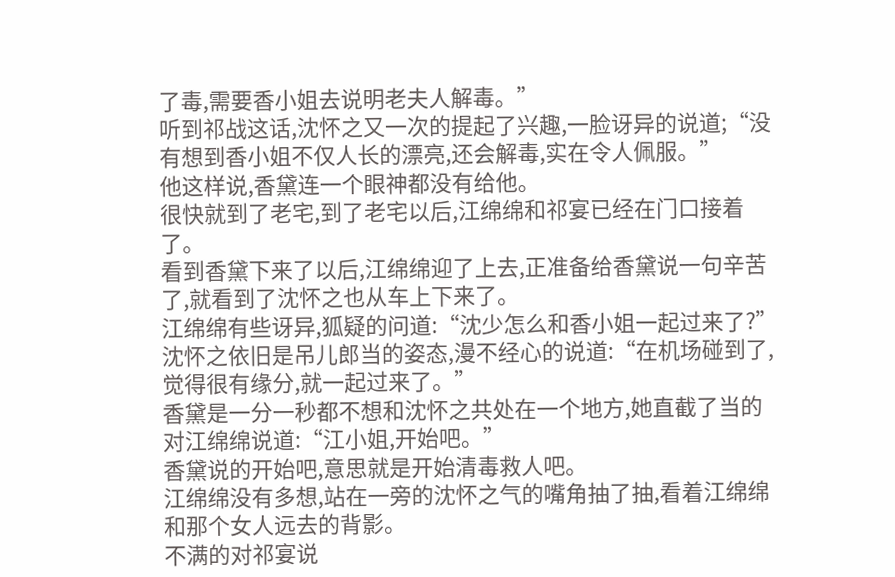了毒,需要香小姐去说明老夫人解毒。”
听到祁战这话,沈怀之又一次的提起了兴趣,一脸讶异的说道;“没有想到香小姐不仅人长的漂亮,还会解毒,实在令人佩服。”
他这样说,香黛连一个眼神都没有给他。
很快就到了老宅,到了老宅以后,江绵绵和祁宴已经在门口接着了。
看到香黛下来了以后,江绵绵迎了上去,正准备给香黛说一句辛苦了,就看到了沈怀之也从车上下来了。
江绵绵有些讶异,狐疑的问道:“沈少怎么和香小姐一起过来了?”
沈怀之依旧是吊儿郎当的姿态,漫不经心的说道:“在机场碰到了,觉得很有缘分,就一起过来了。”
香黛是一分一秒都不想和沈怀之共处在一个地方,她直截了当的对江绵绵说道:“江小姐,开始吧。”
香黛说的开始吧,意思就是开始清毒救人吧。
江绵绵没有多想,站在一旁的沈怀之气的嘴角抽了抽,看着江绵绵和那个女人远去的背影。
不满的对祁宴说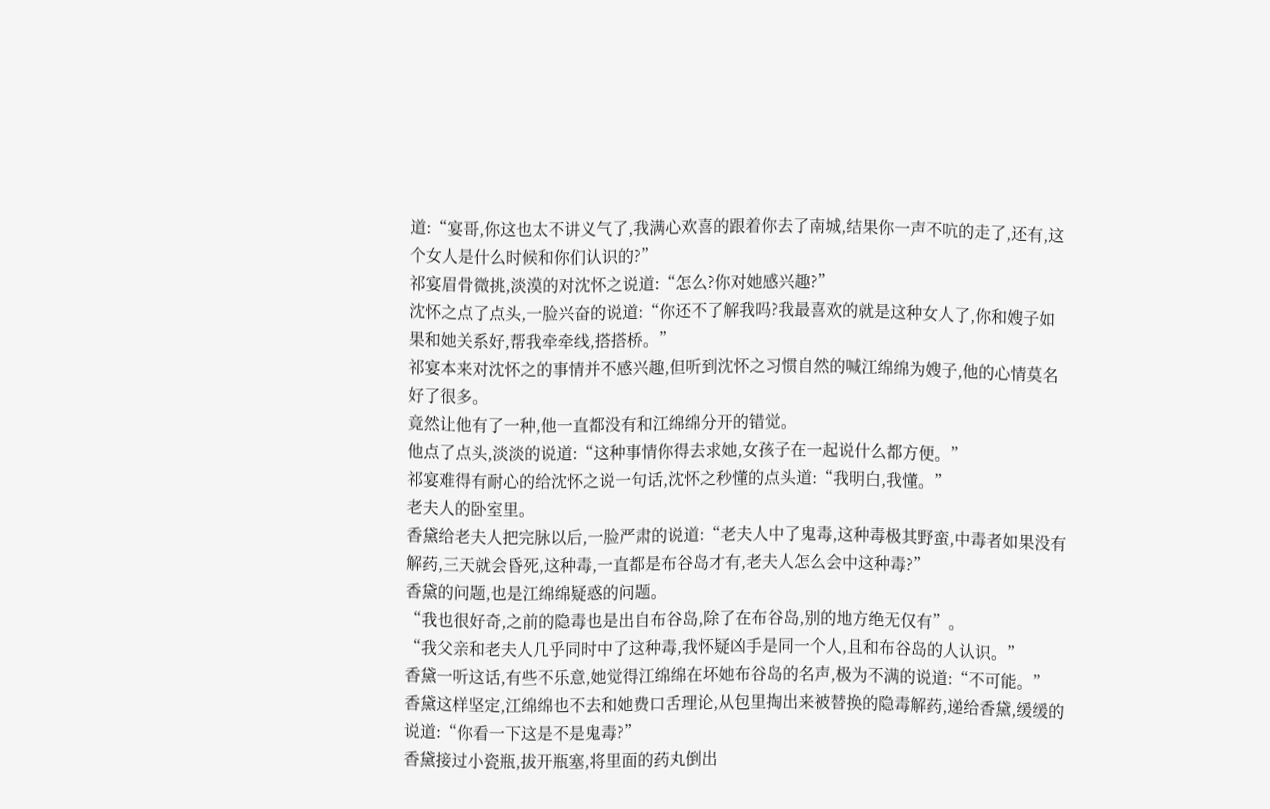道:“宴哥,你这也太不讲义气了,我满心欢喜的跟着你去了南城,结果你一声不吭的走了,还有,这个女人是什么时候和你们认识的?”
祁宴眉骨微挑,淡漠的对沈怀之说道:“怎么?你对她感兴趣?”
沈怀之点了点头,一脸兴奋的说道:“你还不了解我吗?我最喜欢的就是这种女人了,你和嫂子如果和她关系好,帮我牵牵线,搭搭桥。”
祁宴本来对沈怀之的事情并不感兴趣,但听到沈怀之习惯自然的喊江绵绵为嫂子,他的心情莫名好了很多。
竟然让他有了一种,他一直都没有和江绵绵分开的错觉。
他点了点头,淡淡的说道:“这种事情你得去求她,女孩子在一起说什么都方便。”
祁宴难得有耐心的给沈怀之说一句话,沈怀之秒懂的点头道:“我明白,我懂。”
老夫人的卧室里。
香黛给老夫人把完脉以后,一脸严肃的说道:“老夫人中了鬼毒,这种毒极其野蛮,中毒者如果没有解药,三天就会昏死,这种毒,一直都是布谷岛才有,老夫人怎么会中这种毒?”
香黛的问题,也是江绵绵疑惑的问题。
“我也很好奇,之前的隐毒也是出自布谷岛,除了在布谷岛,别的地方绝无仅有”。
“我父亲和老夫人几乎同时中了这种毒,我怀疑凶手是同一个人,且和布谷岛的人认识。”
香黛一听这话,有些不乐意,她觉得江绵绵在坏她布谷岛的名声,极为不满的说道:“不可能。”
香黛这样坚定,江绵绵也不去和她费口舌理论,从包里掏出来被替换的隐毒解药,递给香黛,缓缓的说道:“你看一下这是不是鬼毒?”
香黛接过小瓷瓶,拔开瓶塞,将里面的药丸倒出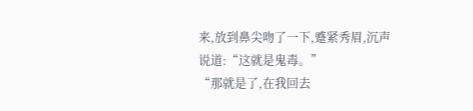来,放到鼻尖吻了一下,蹙紧秀眉,沉声说道:“这就是鬼毒。”
“那就是了,在我回去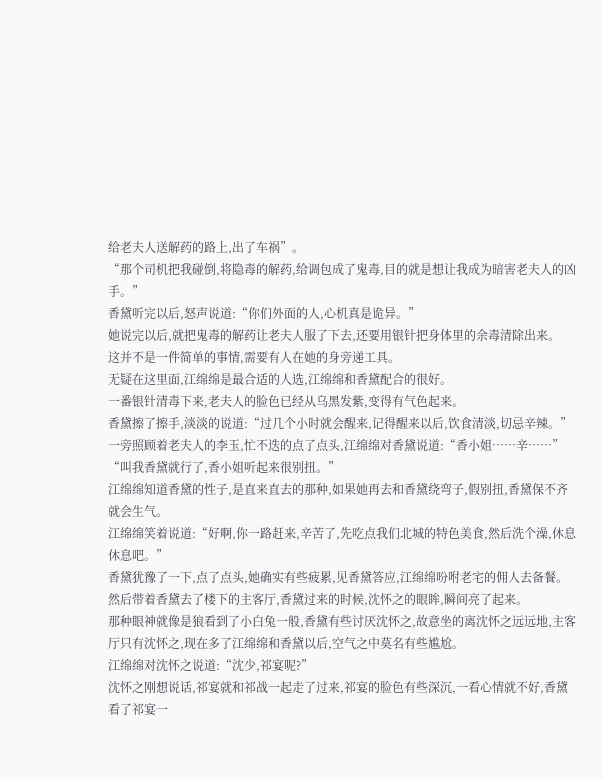给老夫人送解药的路上,出了车祸”。
“那个司机把我碰倒,将隐毒的解药,给调包成了鬼毒,目的就是想让我成为暗害老夫人的凶手。”
香黛听完以后,怒声说道:“你们外面的人,心机真是诡异。”
她说完以后,就把鬼毒的解药让老夫人服了下去,还要用银针把身体里的余毒清除出来。
这并不是一件简单的事情,需要有人在她的身旁递工具。
无疑在这里面,江绵绵是最合适的人选,江绵绵和香黛配合的很好。
一番银针清毒下来,老夫人的脸色已经从乌黑发紫,变得有气色起来。
香黛擦了擦手,淡淡的说道:“过几个小时就会醒来,记得醒来以后,饮食清淡,切忌辛辣。”
一旁照顾着老夫人的李玉,忙不迭的点了点头,江绵绵对香黛说道:“香小姐……辛……”
“叫我香黛就行了,香小姐听起来很别扭。”
江绵绵知道香黛的性子,是直来直去的那种,如果她再去和香黛绕弯子,假别扭,香黛保不齐就会生气。
江绵绵笑着说道:“好啊,你一路赶来,辛苦了,先吃点我们北城的特色美食,然后洗个澡,休息休息吧。”
香黛犹豫了一下,点了点头,她确实有些疲累,见香黛答应,江绵绵吩咐老宅的佣人去备餐。
然后带着香黛去了楼下的主客厅,香黛过来的时候,沈怀之的眼眸,瞬间亮了起来。
那种眼神就像是狼看到了小白兔一般,香黛有些讨厌沈怀之,故意坐的离沈怀之远远地,主客厅只有沈怀之,现在多了江绵绵和香黛以后,空气之中莫名有些尴尬。
江绵绵对沈怀之说道:“沈少,祁宴呢?”
沈怀之刚想说话,祁宴就和祁战一起走了过来,祁宴的脸色有些深沉,一看心情就不好,香黛看了祁宴一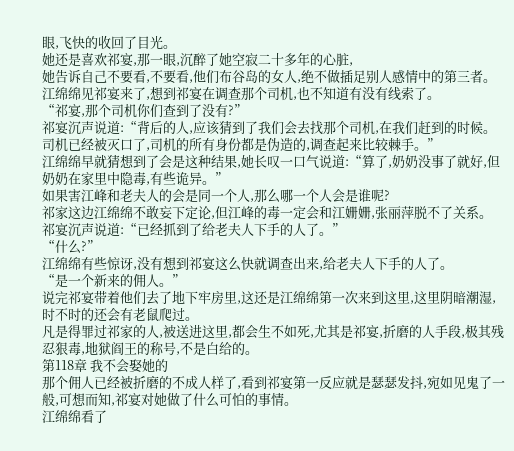眼,飞快的收回了目光。
她还是喜欢祁宴,那一眼,沉醉了她空寂二十多年的心脏,
她告诉自己不要看,不要看,他们布谷岛的女人,绝不做插足别人感情中的第三者。
江绵绵见祁宴来了,想到祁宴在调查那个司机,也不知道有没有线索了。
“祁宴,那个司机你们查到了没有?”
祁宴沉声说道:“背后的人,应该猜到了我们会去找那个司机,在我们赶到的时候。司机已经被灭口了,司机的所有身份都是伪造的,调查起来比较棘手。”
江绵绵早就猜想到了会是这种结果,她长叹一口气说道:“算了,奶奶没事了就好,但奶奶在家里中隐毒,有些诡异。”
如果害江峰和老夫人的会是同一个人,那么哪一个人会是谁呢?
祁家这边江绵绵不敢妄下定论,但江峰的毒一定会和江姗姗,张丽萍脱不了关系。
祁宴沉声说道:“已经抓到了给老夫人下手的人了。”
“什么?”
江绵绵有些惊讶,没有想到祁宴这么快就调查出来,给老夫人下手的人了。
“是一个新来的佣人。”
说完祁宴带着他们去了地下牢房里,这还是江绵绵第一次来到这里,这里阴暗潮湿,时不时的还会有老鼠爬过。
凡是得罪过祁家的人,被送进这里,都会生不如死,尤其是祁宴,折磨的人手段,极其残忍狠毒,地狱阎王的称号,不是白给的。
第118章 我不会娶她的
那个佣人已经被折磨的不成人样了,看到祁宴第一反应就是瑟瑟发抖,宛如见鬼了一般,可想而知,祁宴对她做了什么可怕的事情。
江绵绵看了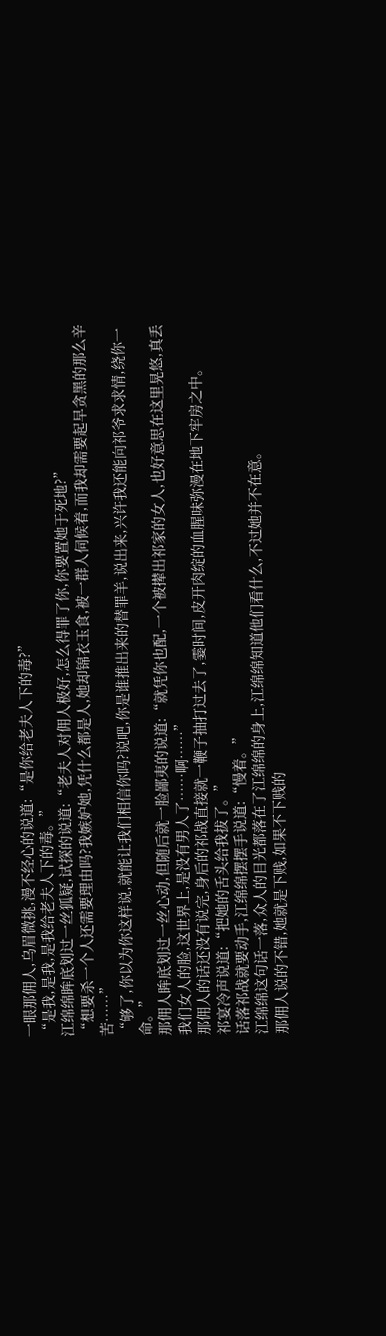一眼那佣人,乌眉微挑,漫不经心的说道:“是你给老夫人下的毒?”
“是我,是我,是我给老夫人下的毒。”
江绵绵眸底划过一丝狐疑,试探的说道:“老夫人对佣人极好,怎么得罪了你,你要置她于死地?”
“想要杀一个人还需要理由吗?我嫉妒她,凭什么都是人,她却锦衣玉食,被一群人伺候着,而我却需要起早贪黑的那么辛苦……”
“够了,你以为你这样说,就能让我们相信你吗?说吧,你是谁推出来的替罪羊,说出来,兴许我还能向祁爷求求情,绕你一命。”
那佣人眸底划过一丝心动,但随后就一脸鄙夷的说道:“就凭你也配,一个被撵出祁家的女人,也好意思在这里晃悠,真丢我们女人的脸,这世界上,是没有男人了……啊……”
那佣人的话还没有说完,身后的祁战直接就一鞭子抽打过去了,霎时间,皮开肉绽的血腥味弥漫在地下牢房之中。
祁宴冷声说道:“把她的舌头给我拔了。”
话落祁战就要动手,江绵绵摆摆手说道:“慢着。”
江绵绵这句话一落,众人的目光都落在了江绵绵的身上,江绵绵知道他们看什么,不过她并不在意。
那佣人说的不错,她就是下贱,如果不下贱的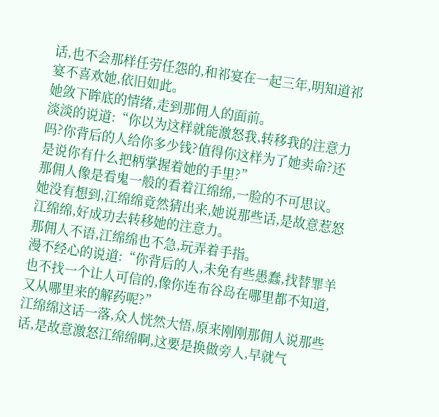话,也不会那样任劳任怨的,和祁宴在一起三年,明知道祁宴不喜欢她,依旧如此。
她敛下眸底的情绪,走到那佣人的面前。
淡淡的说道:“你以为这样就能激怒我,转移我的注意力吗?你背后的人给你多少钱?值得你这样为了她卖命?还是说你有什么把柄掌握着她的手里?”
那佣人像是看鬼一般的看着江绵绵,一脸的不可思议。
她没有想到,江绵绵竟然猜出来,她说那些话,是故意惹怒江绵绵,好成功去转移她的注意力。
那佣人不语,江绵绵也不急,玩弄着手指。
漫不经心的说道:“你背后的人,未免有些愚蠢,找替罪羊也不找一个让人可信的,像你连布谷岛在哪里都不知道,又从哪里来的解药呢?”
江绵绵这话一落,众人恍然大悟,原来刚刚那佣人说那些话,是故意激怒江绵绵啊,这要是换做旁人,早就气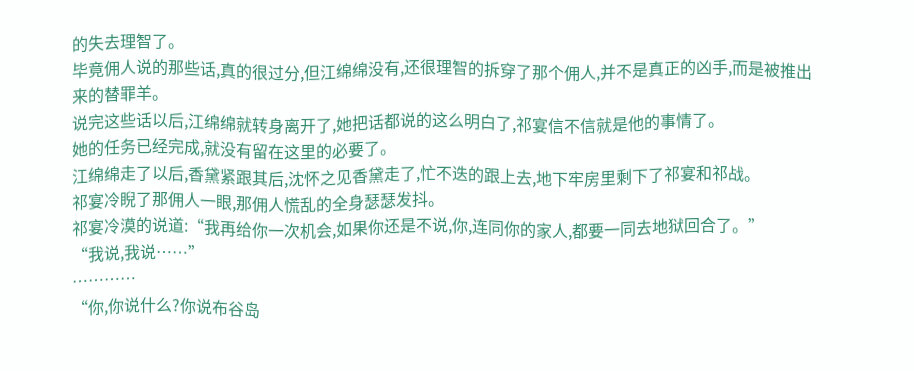的失去理智了。
毕竟佣人说的那些话,真的很过分,但江绵绵没有,还很理智的拆穿了那个佣人,并不是真正的凶手,而是被推出来的替罪羊。
说完这些话以后,江绵绵就转身离开了,她把话都说的这么明白了,祁宴信不信就是他的事情了。
她的任务已经完成,就没有留在这里的必要了。
江绵绵走了以后,香黛紧跟其后,沈怀之见香黛走了,忙不迭的跟上去,地下牢房里剩下了祁宴和祁战。
祁宴冷睨了那佣人一眼,那佣人慌乱的全身瑟瑟发抖。
祁宴冷漠的说道:“我再给你一次机会,如果你还是不说,你,连同你的家人,都要一同去地狱回合了。”
“我说,我说……”
…………
“你,你说什么?你说布谷岛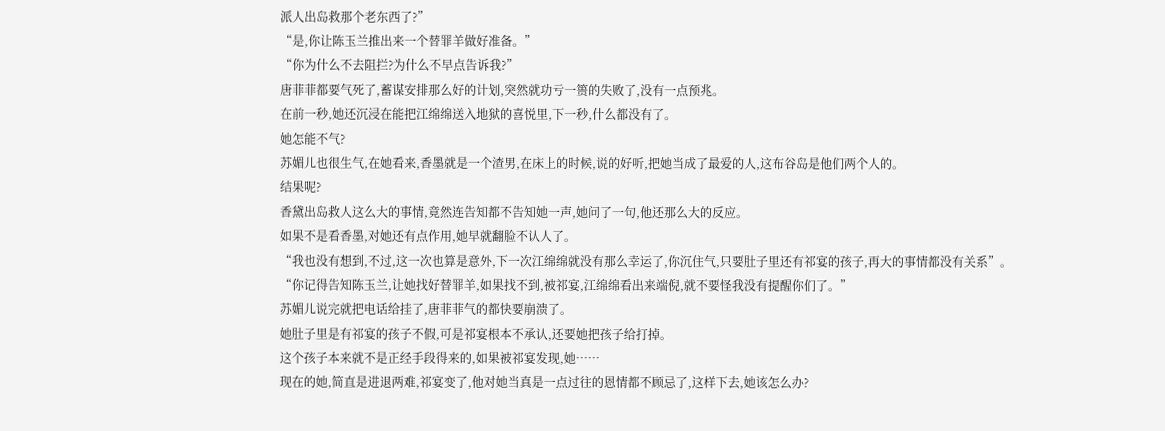派人出岛救那个老东西了?”
“是,你让陈玉兰推出来一个替罪羊做好准备。”
“你为什么不去阻拦?为什么不早点告诉我?”
唐菲菲都要气死了,蓄谋安排那么好的计划,突然就功亏一篑的失败了,没有一点预兆。
在前一秒,她还沉浸在能把江绵绵送入地狱的喜悦里,下一秒,什么都没有了。
她怎能不气?
苏媚儿也很生气,在她看来,香墨就是一个渣男,在床上的时候,说的好听,把她当成了最爱的人,这布谷岛是他们两个人的。
结果呢?
香黛出岛救人这么大的事情,竟然连告知都不告知她一声,她问了一句,他还那么大的反应。
如果不是看香墨,对她还有点作用,她早就翻脸不认人了。
“我也没有想到,不过,这一次也算是意外,下一次江绵绵就没有那么幸运了,你沉住气,只要肚子里还有祁宴的孩子,再大的事情都没有关系”。
“你记得告知陈玉兰,让她找好替罪羊,如果找不到,被祁宴,江绵绵看出来端倪,就不要怪我没有提醒你们了。”
苏媚儿说完就把电话给挂了,唐菲菲气的都快要崩溃了。
她肚子里是有祁宴的孩子不假,可是祁宴根本不承认,还要她把孩子给打掉。
这个孩子本来就不是正经手段得来的,如果被祁宴发现,她……
现在的她,简直是进退两难,祁宴变了,他对她当真是一点过往的恩情都不顾忌了,这样下去,她该怎么办?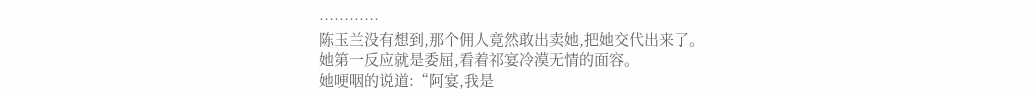…………
陈玉兰没有想到,那个佣人竟然敢出卖她,把她交代出来了。
她第一反应就是委屈,看着祁宴冷漠无情的面容。
她哽咽的说道:“阿宴,我是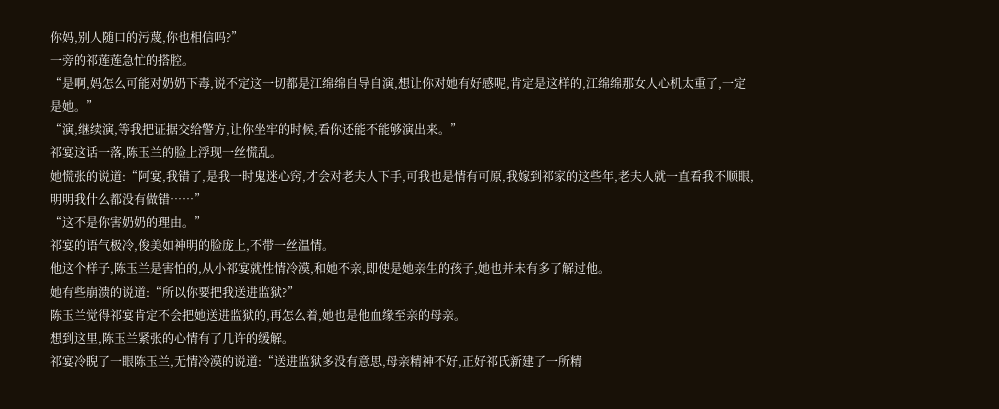你妈,别人随口的污蔑,你也相信吗?”
一旁的祁莲莲急忙的搭腔。
“是啊,妈怎么可能对奶奶下毒,说不定这一切都是江绵绵自导自演,想让你对她有好感呢,肯定是这样的,江绵绵那女人心机太重了,一定是她。”
“演,继续演,等我把证据交给警方,让你坐牢的时候,看你还能不能够演出来。”
祁宴这话一落,陈玉兰的脸上浮现一丝慌乱。
她慌张的说道:“阿宴,我错了,是我一时鬼迷心窍,才会对老夫人下手,可我也是情有可原,我嫁到祁家的这些年,老夫人就一直看我不顺眼,明明我什么都没有做错……”
“这不是你害奶奶的理由。”
祁宴的语气极冷,俊美如神明的脸庞上,不带一丝温情。
他这个样子,陈玉兰是害怕的,从小祁宴就性情冷漠,和她不亲,即使是她亲生的孩子,她也并未有多了解过他。
她有些崩溃的说道:“所以你要把我送进监狱?”
陈玉兰觉得祁宴肯定不会把她送进监狱的,再怎么着,她也是他血缘至亲的母亲。
想到这里,陈玉兰紧张的心情有了几许的缓解。
祁宴冷睨了一眼陈玉兰,无情冷漠的说道:“送进监狱多没有意思,母亲精神不好,正好祁氏新建了一所精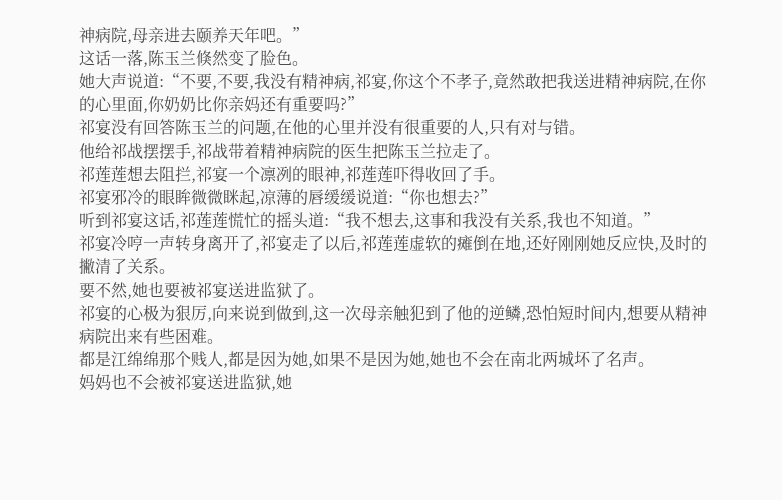神病院,母亲进去颐养天年吧。”
这话一落,陈玉兰倏然变了脸色。
她大声说道:“不要,不要,我没有精神病,祁宴,你这个不孝子,竟然敢把我送进精神病院,在你的心里面,你奶奶比你亲妈还有重要吗?”
祁宴没有回答陈玉兰的问题,在他的心里并没有很重要的人,只有对与错。
他给祁战摆摆手,祁战带着精神病院的医生把陈玉兰拉走了。
祁莲莲想去阻拦,祁宴一个凛冽的眼神,祁莲莲吓得收回了手。
祁宴邪冷的眼眸微微眯起,凉薄的唇缓缓说道:“你也想去?”
听到祁宴这话,祁莲莲慌忙的摇头道:“我不想去,这事和我没有关系,我也不知道。”
祁宴冷哼一声转身离开了,祁宴走了以后,祁莲莲虚软的瘫倒在地,还好刚刚她反应快,及时的撇清了关系。
要不然,她也要被祁宴送进监狱了。
祁宴的心极为狠厉,向来说到做到,这一次母亲触犯到了他的逆鳞,恐怕短时间内,想要从精神病院出来有些困难。
都是江绵绵那个贱人,都是因为她,如果不是因为她,她也不会在南北两城坏了名声。
妈妈也不会被祁宴送进监狱,她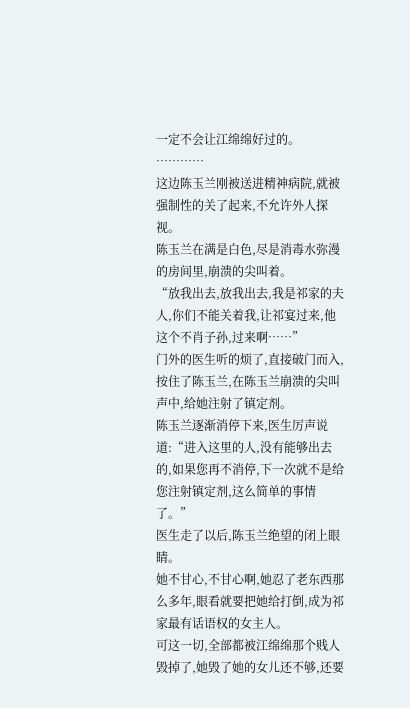一定不会让江绵绵好过的。
…………
这边陈玉兰刚被送进精神病院,就被强制性的关了起来,不允许外人探视。
陈玉兰在满是白色,尽是消毒水弥漫的房间里,崩溃的尖叫着。
“放我出去,放我出去,我是祁家的夫人,你们不能关着我,让祁宴过来,他这个不肖子孙,过来啊……”
门外的医生听的烦了,直接破门而入,按住了陈玉兰,在陈玉兰崩溃的尖叫声中,给她注射了镇定剂。
陈玉兰逐渐消停下来,医生厉声说道:“进入这里的人,没有能够出去的,如果您再不消停,下一次就不是给您注射镇定剂,这么简单的事情了。”
医生走了以后,陈玉兰绝望的闭上眼睛。
她不甘心,不甘心啊,她忍了老东西那么多年,眼看就要把她给打倒,成为祁家最有话语权的女主人。
可这一切,全部都被江绵绵那个贱人毁掉了,她毁了她的女儿还不够,还要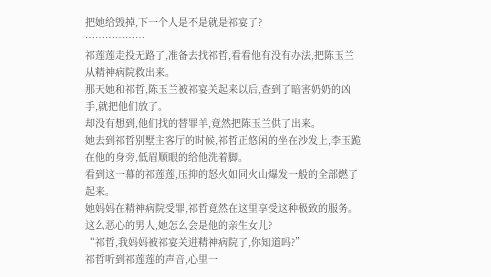把她给毁掉,下一个人是不是就是祁宴了?
………………
祁莲莲走投无路了,准备去找祁哲,看看他有没有办法,把陈玉兰从精神病院救出来。
那天她和祁哲,陈玉兰被祁宴关起来以后,查到了暗害奶奶的凶手,就把他们放了。
却没有想到,他们找的替罪羊,竟然把陈玉兰供了出来。
她去到祁哲别墅主客厅的时候,祁哲正悠闲的坐在沙发上,李玉跪在他的身旁,低眉顺眼的给他洗着脚。
看到这一幕的祁莲莲,压抑的怒火如同火山爆发一般的全部燃了起来。
她妈妈在精神病院受罪,祁哲竟然在这里享受这种极致的服务。
这么恶心的男人,她怎么会是他的亲生女儿?
“祁哲,我妈妈被祁宴关进精神病院了,你知道吗?”
祁哲听到祁莲莲的声音,心里一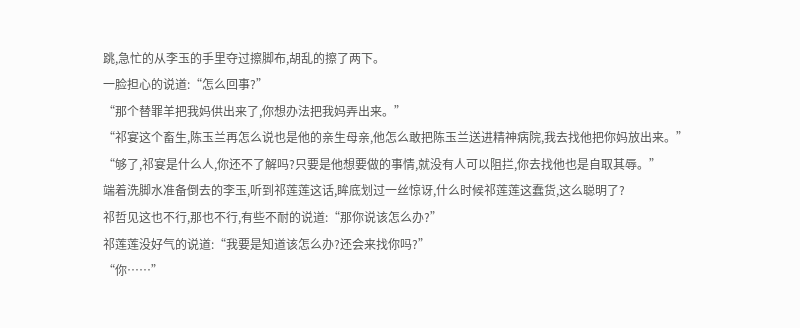跳,急忙的从李玉的手里夺过擦脚布,胡乱的擦了两下。
一脸担心的说道:“怎么回事?”
“那个替罪羊把我妈供出来了,你想办法把我妈弄出来。”
“祁宴这个畜生,陈玉兰再怎么说也是他的亲生母亲,他怎么敢把陈玉兰送进精神病院,我去找他把你妈放出来。”
“够了,祁宴是什么人,你还不了解吗?只要是他想要做的事情,就没有人可以阻拦,你去找他也是自取其辱。”
端着洗脚水准备倒去的李玉,听到祁莲莲这话,眸底划过一丝惊讶,什么时候祁莲莲这蠢货,这么聪明了?
祁哲见这也不行,那也不行,有些不耐的说道:“那你说该怎么办?”
祁莲莲没好气的说道:“我要是知道该怎么办?还会来找你吗?”
“你……”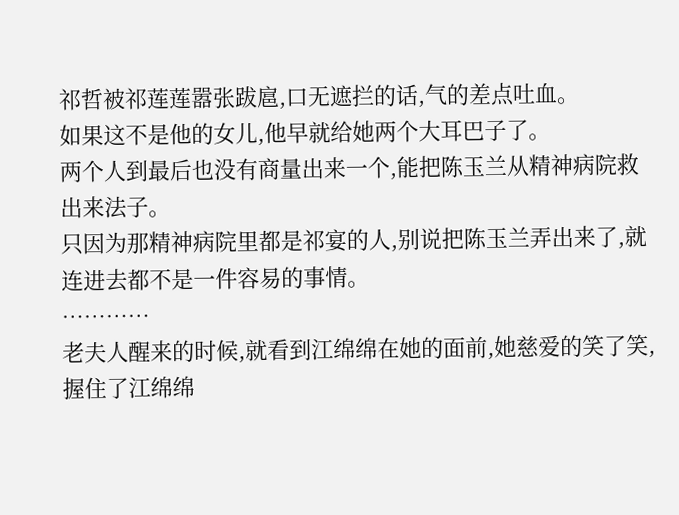祁哲被祁莲莲嚣张跋扈,口无遮拦的话,气的差点吐血。
如果这不是他的女儿,他早就给她两个大耳巴子了。
两个人到最后也没有商量出来一个,能把陈玉兰从精神病院救出来法子。
只因为那精神病院里都是祁宴的人,别说把陈玉兰弄出来了,就连进去都不是一件容易的事情。
…………
老夫人醒来的时候,就看到江绵绵在她的面前,她慈爱的笑了笑,握住了江绵绵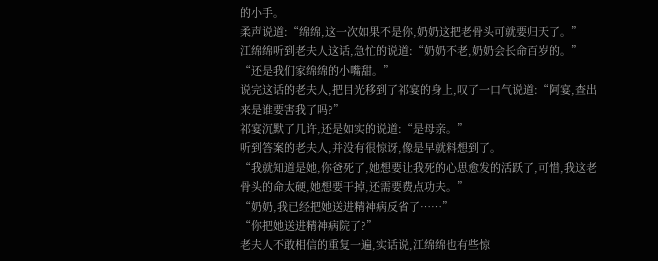的小手。
柔声说道:“绵绵,这一次如果不是你,奶奶这把老骨头可就要归天了。”
江绵绵听到老夫人这话,急忙的说道:“奶奶不老,奶奶会长命百岁的。”
“还是我们家绵绵的小嘴甜。”
说完这话的老夫人,把目光移到了祁宴的身上,叹了一口气说道:“阿宴,查出来是谁要害我了吗?”
祁宴沉默了几许,还是如实的说道:“是母亲。”
听到答案的老夫人,并没有很惊讶,像是早就料想到了。
“我就知道是她,你爸死了,她想要让我死的心思愈发的活跃了,可惜,我这老骨头的命太硬,她想要干掉,还需要费点功夫。”
“奶奶,我已经把她送进精神病反省了……”
“你把她送进精神病院了?”
老夫人不敢相信的重复一遍,实话说,江绵绵也有些惊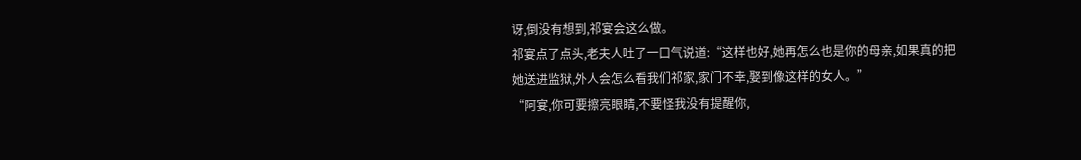讶,倒没有想到,祁宴会这么做。
祁宴点了点头,老夫人吐了一口气说道:“这样也好,她再怎么也是你的母亲,如果真的把她送进监狱,外人会怎么看我们祁家,家门不幸,娶到像这样的女人。”
“阿宴,你可要擦亮眼睛,不要怪我没有提醒你,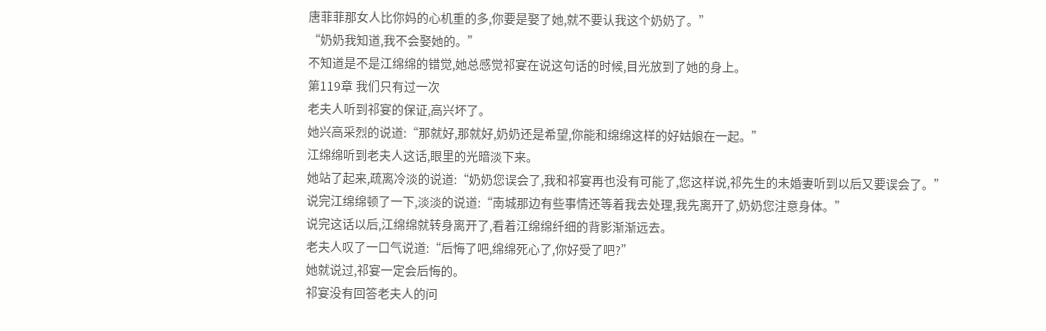唐菲菲那女人比你妈的心机重的多,你要是娶了她,就不要认我这个奶奶了。”
“奶奶我知道,我不会娶她的。”
不知道是不是江绵绵的错觉,她总感觉祁宴在说这句话的时候,目光放到了她的身上。
第119章 我们只有过一次
老夫人听到祁宴的保证,高兴坏了。
她兴高采烈的说道:“那就好,那就好,奶奶还是希望,你能和绵绵这样的好姑娘在一起。”
江绵绵听到老夫人这话,眼里的光暗淡下来。
她站了起来,疏离冷淡的说道:“奶奶您误会了,我和祁宴再也没有可能了,您这样说,祁先生的未婚妻听到以后又要误会了。”
说完江绵绵顿了一下,淡淡的说道:“南城那边有些事情还等着我去处理,我先离开了,奶奶您注意身体。”
说完这话以后,江绵绵就转身离开了,看着江绵绵纤细的背影渐渐远去。
老夫人叹了一口气说道:“后悔了吧,绵绵死心了,你好受了吧?”
她就说过,祁宴一定会后悔的。
祁宴没有回答老夫人的问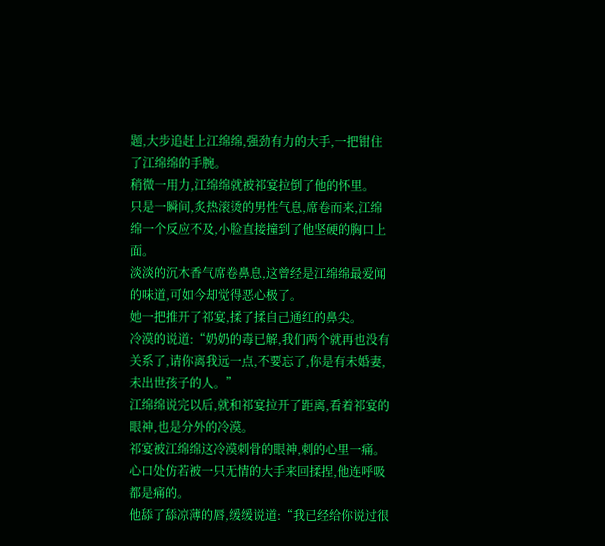题,大步追赶上江绵绵,强劲有力的大手,一把钳住了江绵绵的手腕。
稍微一用力,江绵绵就被祁宴拉倒了他的怀里。
只是一瞬间,炙热滚烫的男性气息,席卷而来,江绵绵一个反应不及,小脸直接撞到了他坚硬的胸口上面。
淡淡的沉木香气席卷鼻息,这曾经是江绵绵最爱闻的味道,可如今却觉得恶心极了。
她一把推开了祁宴,揉了揉自己通红的鼻尖。
冷漠的说道:“奶奶的毒已解,我们两个就再也没有关系了,请你离我远一点,不要忘了,你是有未婚妻,未出世孩子的人。”
江绵绵说完以后,就和祁宴拉开了距离,看着祁宴的眼神,也是分外的冷漠。
祁宴被江绵绵这冷漠刺骨的眼神,刺的心里一痛。
心口处仿若被一只无情的大手来回揉捏,他连呼吸都是痛的。
他舔了舔凉薄的唇,缓缓说道:“我已经给你说过很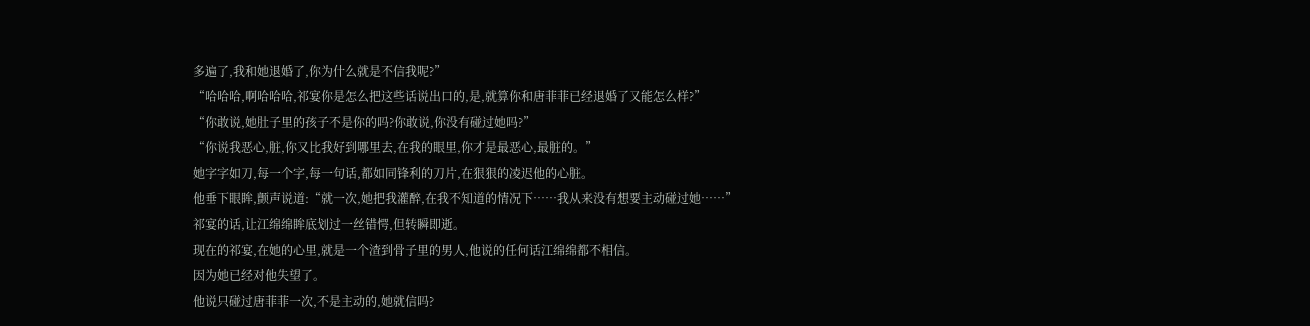多遍了,我和她退婚了,你为什么就是不信我呢?”
“哈哈哈,啊哈哈哈,祁宴你是怎么把这些话说出口的,是,就算你和唐菲菲已经退婚了又能怎么样?”
“你敢说,她肚子里的孩子不是你的吗?你敢说,你没有碰过她吗?”
“你说我恶心,脏,你又比我好到哪里去,在我的眼里,你才是最恶心,最脏的。”
她字字如刀,每一个字,每一句话,都如同锋利的刀片,在狠狠的凌迟他的心脏。
他垂下眼眸,颤声说道:“就一次,她把我灌醉,在我不知道的情况下……我从来没有想要主动碰过她……”
祁宴的话,让江绵绵眸底划过一丝错愕,但转瞬即逝。
现在的祁宴,在她的心里,就是一个渣到骨子里的男人,他说的任何话江绵绵都不相信。
因为她已经对他失望了。
他说只碰过唐菲菲一次,不是主动的,她就信吗?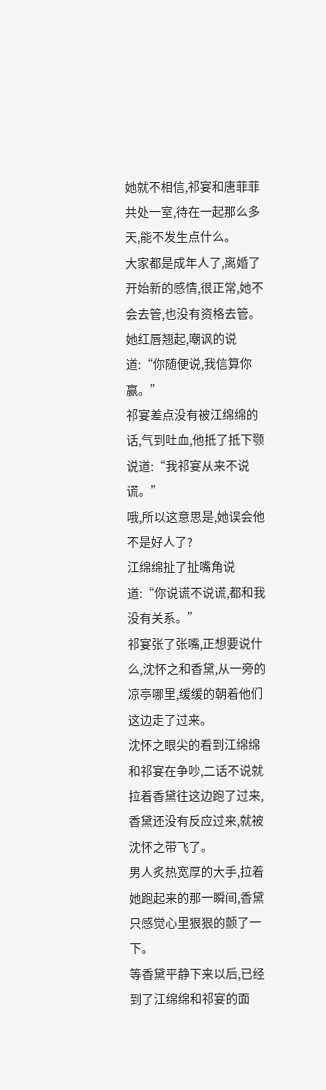她就不相信,祁宴和唐菲菲共处一室,待在一起那么多天,能不发生点什么。
大家都是成年人了,离婚了开始新的感情,很正常,她不会去管,也没有资格去管。
她红唇翘起,嘲讽的说道:“你随便说,我信算你赢。”
祁宴差点没有被江绵绵的话,气到吐血,他抵了抵下颚说道:“我祁宴从来不说谎。”
哦,所以这意思是,她误会他不是好人了?
江绵绵扯了扯嘴角说道:“你说谎不说谎,都和我没有关系。”
祁宴张了张嘴,正想要说什么,沈怀之和香黛,从一旁的凉亭哪里,缓缓的朝着他们这边走了过来。
沈怀之眼尖的看到江绵绵和祁宴在争吵,二话不说就拉着香黛往这边跑了过来,香黛还没有反应过来,就被沈怀之带飞了。
男人炙热宽厚的大手,拉着她跑起来的那一瞬间,香黛只感觉心里狠狠的颤了一下。
等香黛平静下来以后,已经到了江绵绵和祁宴的面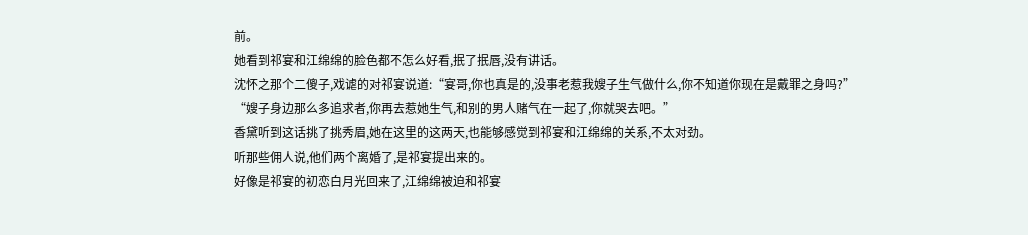前。
她看到祁宴和江绵绵的脸色都不怎么好看,抿了抿唇,没有讲话。
沈怀之那个二傻子,戏谑的对祁宴说道:“宴哥,你也真是的,没事老惹我嫂子生气做什么,你不知道你现在是戴罪之身吗?”
“嫂子身边那么多追求者,你再去惹她生气,和别的男人赌气在一起了,你就哭去吧。”
香黛听到这话挑了挑秀眉,她在这里的这两天,也能够感觉到祁宴和江绵绵的关系,不太对劲。
听那些佣人说,他们两个离婚了,是祁宴提出来的。
好像是祁宴的初恋白月光回来了,江绵绵被迫和祁宴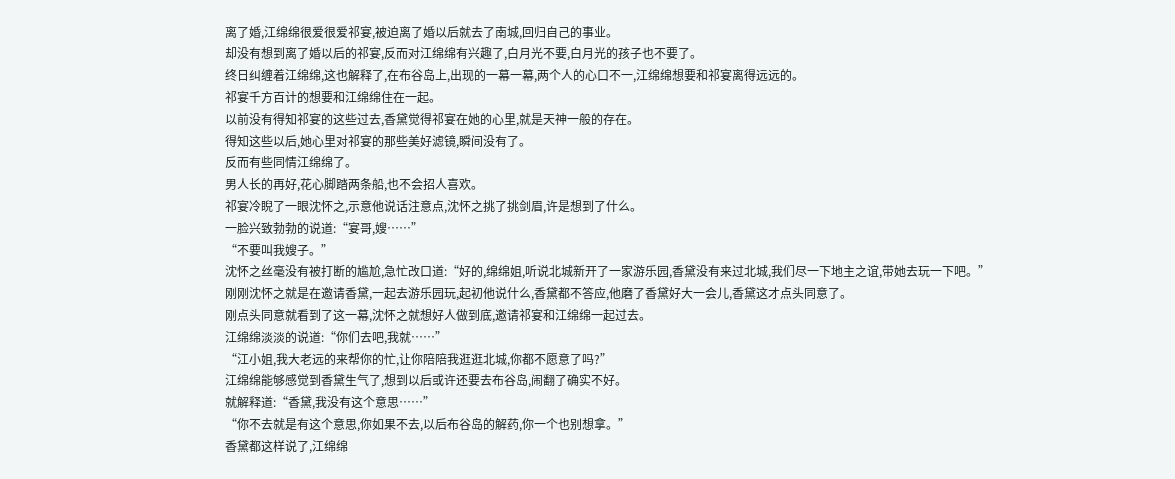离了婚,江绵绵很爱很爱祁宴,被迫离了婚以后就去了南城,回归自己的事业。
却没有想到离了婚以后的祁宴,反而对江绵绵有兴趣了,白月光不要,白月光的孩子也不要了。
终日纠缠着江绵绵,这也解释了,在布谷岛上,出现的一幕一幕,两个人的心口不一,江绵绵想要和祁宴离得远远的。
祁宴千方百计的想要和江绵绵住在一起。
以前没有得知祁宴的这些过去,香黛觉得祁宴在她的心里,就是天神一般的存在。
得知这些以后,她心里对祁宴的那些美好滤镜,瞬间没有了。
反而有些同情江绵绵了。
男人长的再好,花心脚踏两条船,也不会招人喜欢。
祁宴冷睨了一眼沈怀之,示意他说话注意点,沈怀之挑了挑剑眉,许是想到了什么。
一脸兴致勃勃的说道:“宴哥,嫂……”
“不要叫我嫂子。”
沈怀之丝毫没有被打断的尴尬,急忙改口道:“好的,绵绵姐,听说北城新开了一家游乐园,香黛没有来过北城,我们尽一下地主之谊,带她去玩一下吧。”
刚刚沈怀之就是在邀请香黛,一起去游乐园玩,起初他说什么,香黛都不答应,他磨了香黛好大一会儿,香黛这才点头同意了。
刚点头同意就看到了这一幕,沈怀之就想好人做到底,邀请祁宴和江绵绵一起过去。
江绵绵淡淡的说道:“你们去吧,我就……”
“江小姐,我大老远的来帮你的忙,让你陪陪我逛逛北城,你都不愿意了吗?”
江绵绵能够感觉到香黛生气了,想到以后或许还要去布谷岛,闹翻了确实不好。
就解释道:“香黛,我没有这个意思……”
“你不去就是有这个意思,你如果不去,以后布谷岛的解药,你一个也别想拿。”
香黛都这样说了,江绵绵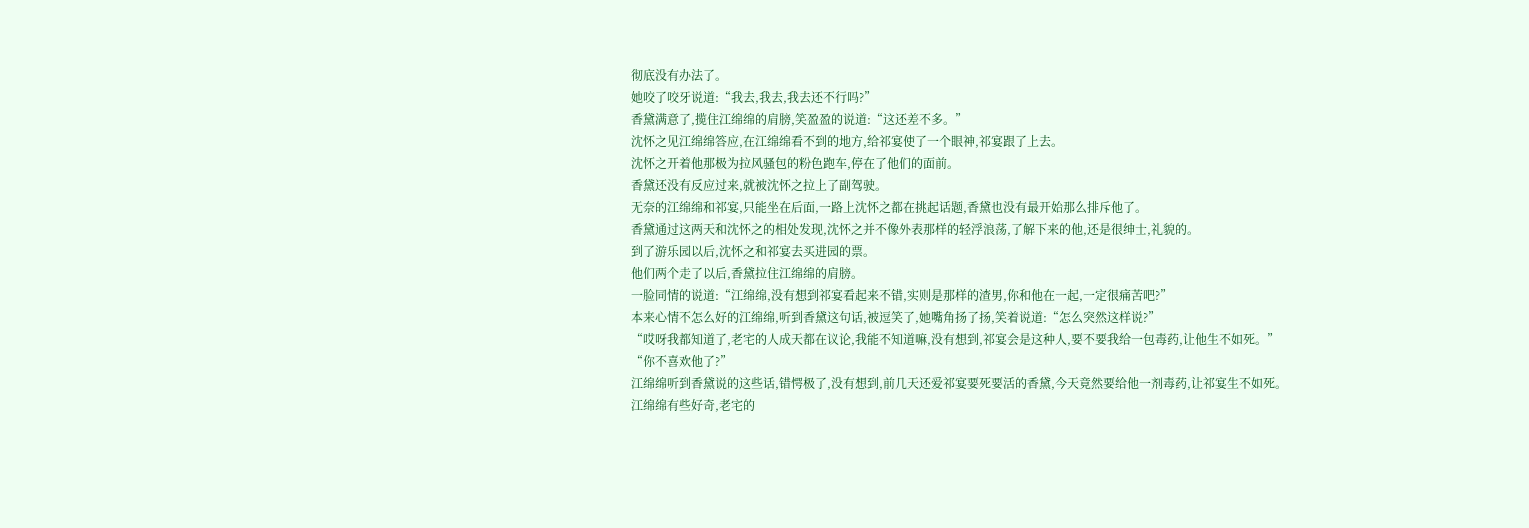彻底没有办法了。
她咬了咬牙说道:“我去,我去,我去还不行吗?”
香黛满意了,揽住江绵绵的肩膀,笑盈盈的说道:“这还差不多。”
沈怀之见江绵绵答应,在江绵绵看不到的地方,给祁宴使了一个眼神,祁宴跟了上去。
沈怀之开着他那极为拉风骚包的粉色跑车,停在了他们的面前。
香黛还没有反应过来,就被沈怀之拉上了副驾驶。
无奈的江绵绵和祁宴,只能坐在后面,一路上沈怀之都在挑起话题,香黛也没有最开始那么排斥他了。
香黛通过这两天和沈怀之的相处发现,沈怀之并不像外表那样的轻浮浪荡,了解下来的他,还是很绅士,礼貌的。
到了游乐园以后,沈怀之和祁宴去买进园的票。
他们两个走了以后,香黛拉住江绵绵的肩膀。
一脸同情的说道:“江绵绵,没有想到祁宴看起来不错,实则是那样的渣男,你和他在一起,一定很痛苦吧?”
本来心情不怎么好的江绵绵,听到香黛这句话,被逗笑了,她嘴角扬了扬,笑着说道:“怎么突然这样说?”
“哎呀我都知道了,老宅的人成天都在议论,我能不知道嘛,没有想到,祁宴会是这种人,要不要我给一包毒药,让他生不如死。”
“你不喜欢他了?”
江绵绵听到香黛说的这些话,错愕极了,没有想到,前几天还爱祁宴要死要活的香黛,今天竟然要给他一剂毒药,让祁宴生不如死。
江绵绵有些好奇,老宅的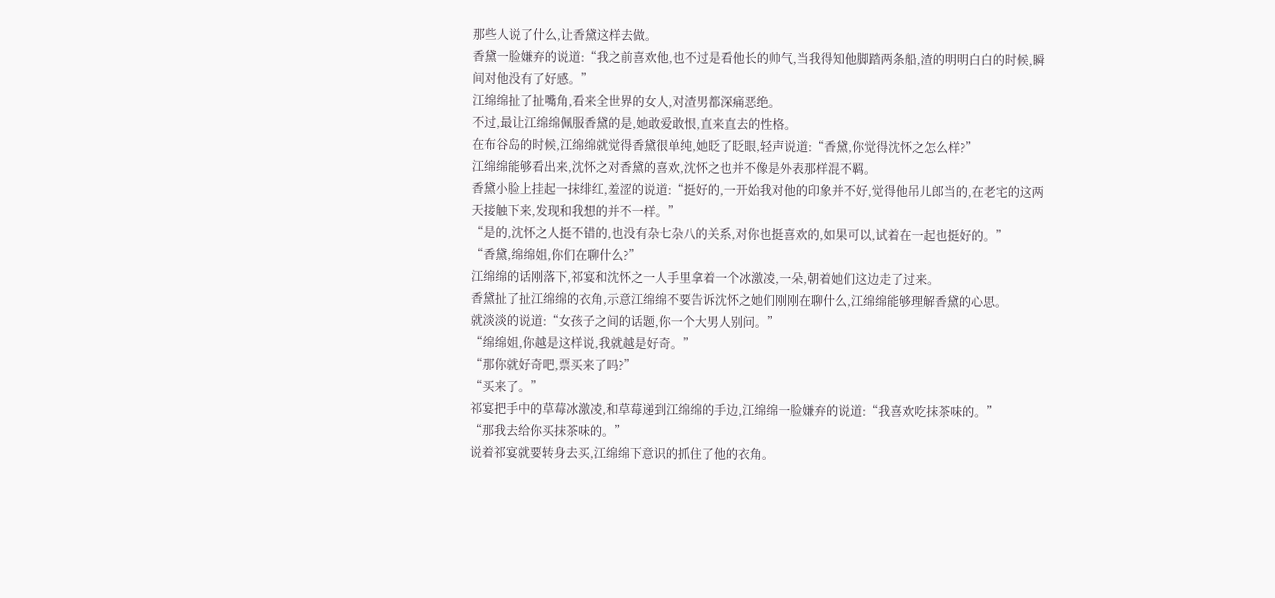那些人说了什么,让香黛这样去做。
香黛一脸嫌弃的说道:“我之前喜欢他,也不过是看他长的帅气,当我得知他脚踏两条船,渣的明明白白的时候,瞬间对他没有了好感。”
江绵绵扯了扯嘴角,看来全世界的女人,对渣男都深痛恶绝。
不过,最让江绵绵佩服香黛的是,她敢爱敢恨,直来直去的性格。
在布谷岛的时候,江绵绵就觉得香黛很单纯,她眨了眨眼,轻声说道:“香黛,你觉得沈怀之怎么样?”
江绵绵能够看出来,沈怀之对香黛的喜欢,沈怀之也并不像是外表那样混不羁。
香黛小脸上挂起一抹绯红,羞涩的说道:“挺好的,一开始我对他的印象并不好,觉得他吊儿郎当的,在老宅的这两天接触下来,发现和我想的并不一样。”
“是的,沈怀之人挺不错的,也没有杂七杂八的关系,对你也挺喜欢的,如果可以,试着在一起也挺好的。”
“香黛,绵绵姐,你们在聊什么?”
江绵绵的话刚落下,祁宴和沈怀之一人手里拿着一个冰激凌,一朵,朝着她们这边走了过来。
香黛扯了扯江绵绵的衣角,示意江绵绵不要告诉沈怀之她们刚刚在聊什么,江绵绵能够理解香黛的心思。
就淡淡的说道:“女孩子之间的话题,你一个大男人别问。”
“绵绵姐,你越是这样说,我就越是好奇。”
“那你就好奇吧,票买来了吗?”
“买来了。”
祁宴把手中的草莓冰激凌,和草莓递到江绵绵的手边,江绵绵一脸嫌弃的说道:“我喜欢吃抹茶味的。”
“那我去给你买抹茶味的。”
说着祁宴就要转身去买,江绵绵下意识的抓住了他的衣角。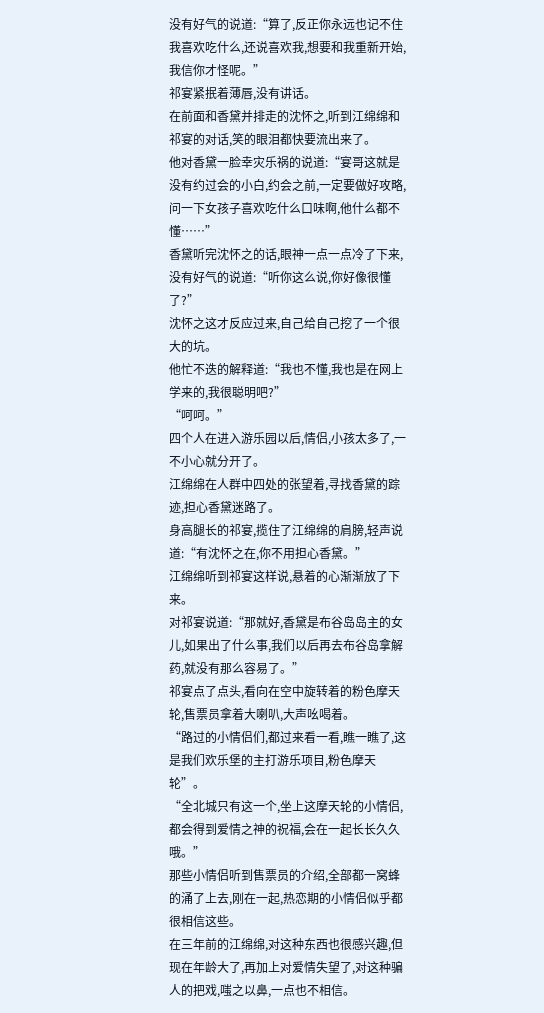没有好气的说道:“算了,反正你永远也记不住我喜欢吃什么,还说喜欢我,想要和我重新开始,我信你才怪呢。”
祁宴紧抿着薄唇,没有讲话。
在前面和香黛并排走的沈怀之,听到江绵绵和祁宴的对话,笑的眼泪都快要流出来了。
他对香黛一脸幸灾乐祸的说道:“宴哥这就是没有约过会的小白,约会之前,一定要做好攻略,问一下女孩子喜欢吃什么口味啊,他什么都不懂……”
香黛听完沈怀之的话,眼神一点一点冷了下来,没有好气的说道:“听你这么说,你好像很懂了?”
沈怀之这才反应过来,自己给自己挖了一个很大的坑。
他忙不迭的解释道:“我也不懂,我也是在网上学来的,我很聪明吧?”
“呵呵。”
四个人在进入游乐园以后,情侣,小孩太多了,一不小心就分开了。
江绵绵在人群中四处的张望着,寻找香黛的踪迹,担心香黛迷路了。
身高腿长的祁宴,揽住了江绵绵的肩膀,轻声说道:“有沈怀之在,你不用担心香黛。”
江绵绵听到祁宴这样说,悬着的心渐渐放了下来。
对祁宴说道:“那就好,香黛是布谷岛岛主的女儿,如果出了什么事,我们以后再去布谷岛拿解药,就没有那么容易了。”
祁宴点了点头,看向在空中旋转着的粉色摩天轮,售票员拿着大喇叭,大声吆喝着。
“路过的小情侣们,都过来看一看,瞧一瞧了,这是我们欢乐堡的主打游乐项目,粉色摩天轮”。
“全北城只有这一个,坐上这摩天轮的小情侣,都会得到爱情之神的祝福,会在一起长长久久哦。”
那些小情侣听到售票员的介绍,全部都一窝蜂的涌了上去,刚在一起,热恋期的小情侣似乎都很相信这些。
在三年前的江绵绵,对这种东西也很感兴趣,但现在年龄大了,再加上对爱情失望了,对这种骗人的把戏,嗤之以鼻,一点也不相信。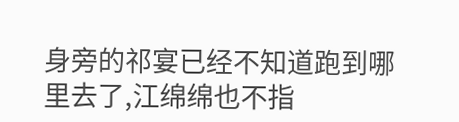身旁的祁宴已经不知道跑到哪里去了,江绵绵也不指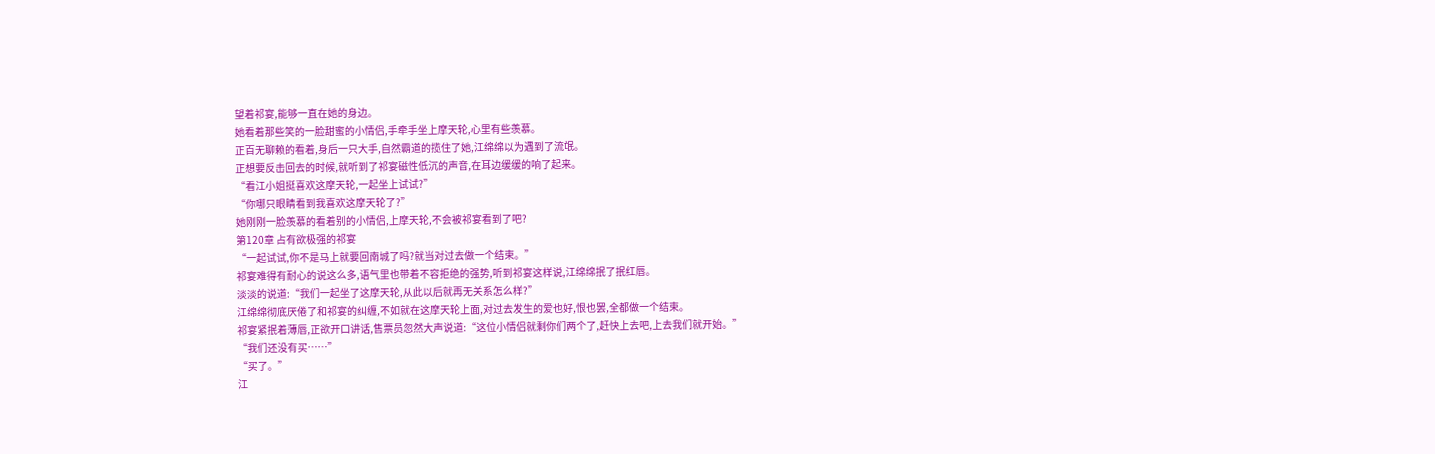望着祁宴,能够一直在她的身边。
她看着那些笑的一脸甜蜜的小情侣,手牵手坐上摩天轮,心里有些羡慕。
正百无聊赖的看着,身后一只大手,自然霸道的揽住了她,江绵绵以为遇到了流氓。
正想要反击回去的时候,就听到了祁宴磁性低沉的声音,在耳边缓缓的响了起来。
“看江小姐挺喜欢这摩天轮,一起坐上试试?”
“你哪只眼睛看到我喜欢这摩天轮了?”
她刚刚一脸羡慕的看着别的小情侣,上摩天轮,不会被祁宴看到了吧?
第120章 占有欲极强的祁宴
“一起试试,你不是马上就要回南城了吗?就当对过去做一个结束。”
祁宴难得有耐心的说这么多,语气里也带着不容拒绝的强势,听到祁宴这样说,江绵绵抿了抿红唇。
淡淡的说道:“我们一起坐了这摩天轮,从此以后就再无关系怎么样?”
江绵绵彻底厌倦了和祁宴的纠缠,不如就在这摩天轮上面,对过去发生的爱也好,恨也罢,全都做一个结束。
祁宴紧抿着薄唇,正欲开口讲话,售票员忽然大声说道:“这位小情侣就剩你们两个了,赶快上去吧,上去我们就开始。”
“我们还没有买……”
“买了。”
江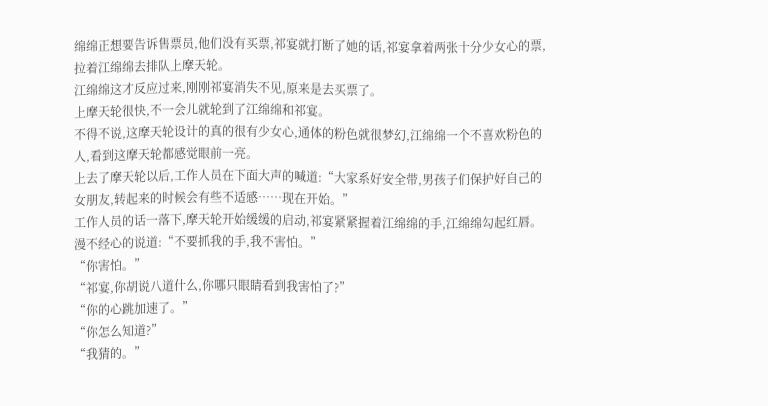绵绵正想要告诉售票员,他们没有买票,祁宴就打断了她的话,祁宴拿着两张十分少女心的票,拉着江绵绵去排队上摩天轮。
江绵绵这才反应过来,刚刚祁宴消失不见,原来是去买票了。
上摩天轮很快,不一会儿就轮到了江绵绵和祁宴。
不得不说,这摩天轮设计的真的很有少女心,通体的粉色就很梦幻,江绵绵一个不喜欢粉色的人,看到这摩天轮都感觉眼前一亮。
上去了摩天轮以后,工作人员在下面大声的喊道:“大家系好安全带,男孩子们保护好自己的女朋友,转起来的时候会有些不适感……现在开始。”
工作人员的话一落下,摩天轮开始缓缓的启动,祁宴紧紧握着江绵绵的手,江绵绵勾起红唇。
漫不经心的说道:“不要抓我的手,我不害怕。”
“你害怕。”
“祁宴,你胡说八道什么,你哪只眼睛看到我害怕了?”
“你的心跳加速了。”
“你怎么知道?”
“我猜的。”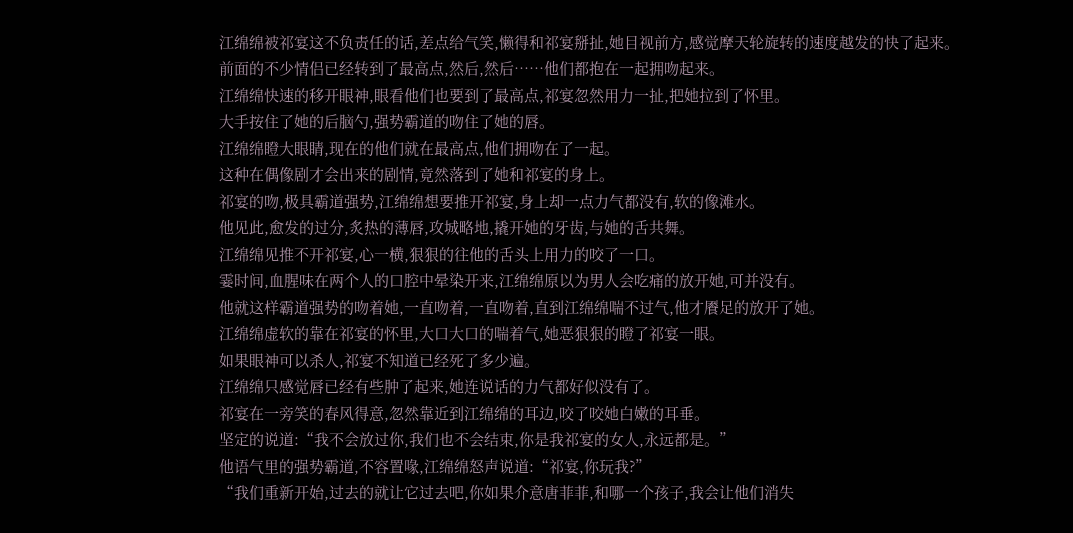江绵绵被祁宴这不负责任的话,差点给气笑,懒得和祁宴掰扯,她目视前方,感觉摩天轮旋转的速度越发的快了起来。
前面的不少情侣已经转到了最高点,然后,然后……他们都抱在一起拥吻起来。
江绵绵快速的移开眼神,眼看他们也要到了最高点,祁宴忽然用力一扯,把她拉到了怀里。
大手按住了她的后脑勺,强势霸道的吻住了她的唇。
江绵绵瞪大眼睛,现在的他们就在最高点,他们拥吻在了一起。
这种在偶像剧才会出来的剧情,竟然落到了她和祁宴的身上。
祁宴的吻,极具霸道强势,江绵绵想要推开祁宴,身上却一点力气都没有,软的像滩水。
他见此,愈发的过分,炙热的薄唇,攻城略地,撬开她的牙齿,与她的舌共舞。
江绵绵见推不开祁宴,心一横,狠狠的往他的舌头上用力的咬了一口。
霎时间,血腥味在两个人的口腔中晕染开来,江绵绵原以为男人会吃痛的放开她,可并没有。
他就这样霸道强势的吻着她,一直吻着,一直吻着,直到江绵绵喘不过气,他才餍足的放开了她。
江绵绵虚软的靠在祁宴的怀里,大口大口的喘着气,她恶狠狠的瞪了祁宴一眼。
如果眼神可以杀人,祁宴不知道已经死了多少遍。
江绵绵只感觉唇已经有些肿了起来,她连说话的力气都好似没有了。
祁宴在一旁笑的春风得意,忽然靠近到江绵绵的耳边,咬了咬她白嫩的耳垂。
坚定的说道:“我不会放过你,我们也不会结束,你是我祁宴的女人,永远都是。”
他语气里的强势霸道,不容置喙,江绵绵怒声说道:“祁宴,你玩我?”
“我们重新开始,过去的就让它过去吧,你如果介意唐菲菲,和哪一个孩子,我会让他们消失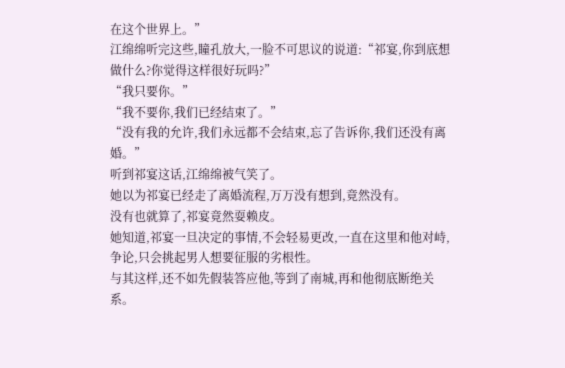在这个世界上。”
江绵绵听完这些,瞳孔放大,一脸不可思议的说道:“祁宴,你到底想做什么?你觉得这样很好玩吗?”
“我只要你。”
“我不要你,我们已经结束了。”
“没有我的允许,我们永远都不会结束,忘了告诉你,我们还没有离婚。”
听到祁宴这话,江绵绵被气笑了。
她以为祁宴已经走了离婚流程,万万没有想到,竟然没有。
没有也就算了,祁宴竟然耍赖皮。
她知道,祁宴一旦决定的事情,不会轻易更改,一直在这里和他对峙,争论,只会挑起男人想要征服的劣根性。
与其这样,还不如先假装答应他,等到了南城,再和他彻底断绝关系。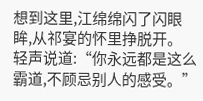想到这里,江绵绵闪了闪眼眸,从祁宴的怀里挣脱开。
轻声说道:“你永远都是这么霸道,不顾忌别人的感受。”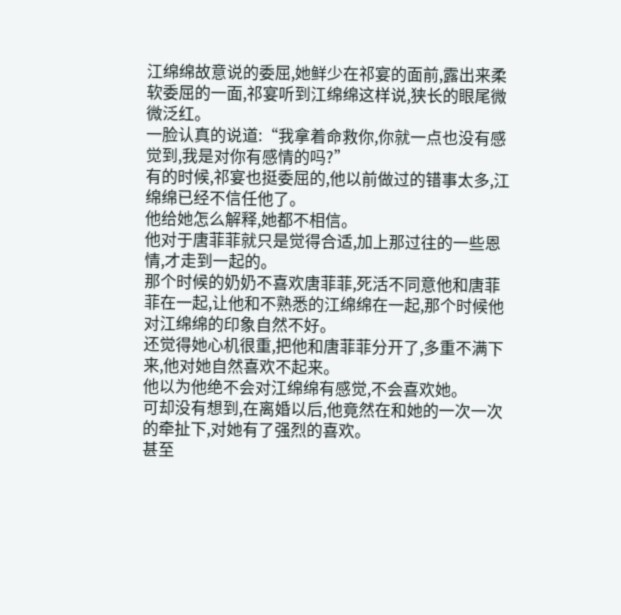江绵绵故意说的委屈,她鲜少在祁宴的面前,露出来柔软委屈的一面,祁宴听到江绵绵这样说,狭长的眼尾微微泛红。
一脸认真的说道:“我拿着命救你,你就一点也没有感觉到,我是对你有感情的吗?”
有的时候,祁宴也挺委屈的,他以前做过的错事太多,江绵绵已经不信任他了。
他给她怎么解释,她都不相信。
他对于唐菲菲就只是觉得合适,加上那过往的一些恩情,才走到一起的。
那个时候的奶奶不喜欢唐菲菲,死活不同意他和唐菲菲在一起,让他和不熟悉的江绵绵在一起,那个时候他对江绵绵的印象自然不好。
还觉得她心机很重,把他和唐菲菲分开了,多重不满下来,他对她自然喜欢不起来。
他以为他绝不会对江绵绵有感觉,不会喜欢她。
可却没有想到,在离婚以后,他竟然在和她的一次一次的牵扯下,对她有了强烈的喜欢。
甚至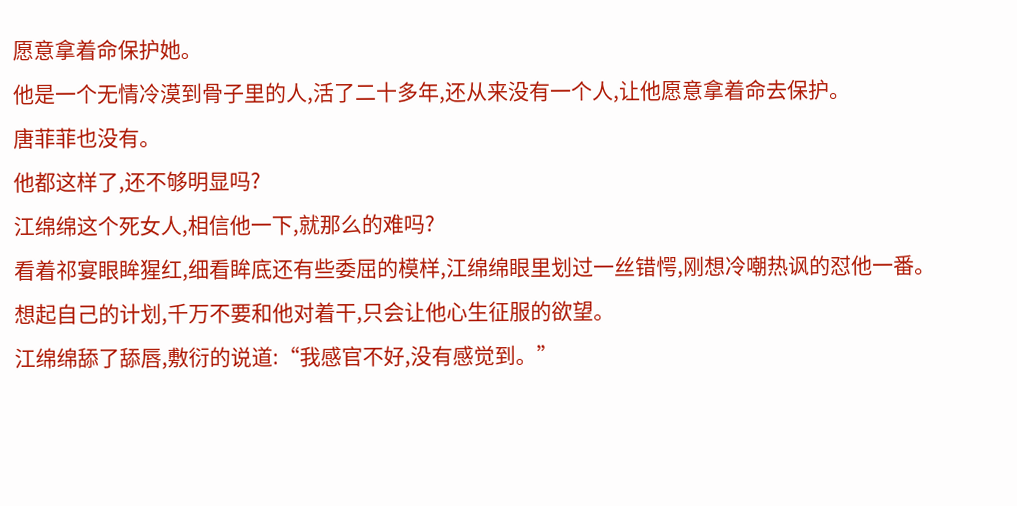愿意拿着命保护她。
他是一个无情冷漠到骨子里的人,活了二十多年,还从来没有一个人,让他愿意拿着命去保护。
唐菲菲也没有。
他都这样了,还不够明显吗?
江绵绵这个死女人,相信他一下,就那么的难吗?
看着祁宴眼眸猩红,细看眸底还有些委屈的模样,江绵绵眼里划过一丝错愕,刚想冷嘲热讽的怼他一番。
想起自己的计划,千万不要和他对着干,只会让他心生征服的欲望。
江绵绵舔了舔唇,敷衍的说道:“我感官不好,没有感觉到。”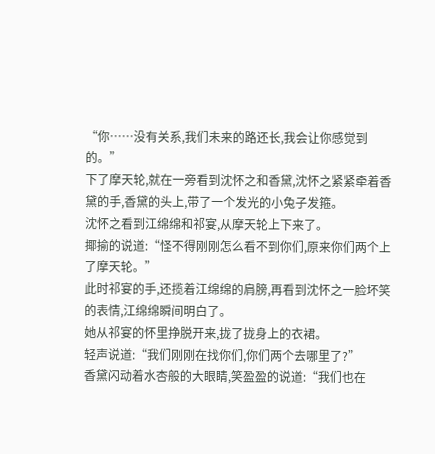“你……没有关系,我们未来的路还长,我会让你感觉到的。”
下了摩天轮,就在一旁看到沈怀之和香黛,沈怀之紧紧牵着香黛的手,香黛的头上,带了一个发光的小兔子发箍。
沈怀之看到江绵绵和祁宴,从摩天轮上下来了。
揶揄的说道:“怪不得刚刚怎么看不到你们,原来你们两个上了摩天轮。”
此时祁宴的手,还揽着江绵绵的肩膀,再看到沈怀之一脸坏笑的表情,江绵绵瞬间明白了。
她从祁宴的怀里挣脱开来,拢了拢身上的衣裙。
轻声说道:“我们刚刚在找你们,你们两个去哪里了?”
香黛闪动着水杏般的大眼睛,笑盈盈的说道:“我们也在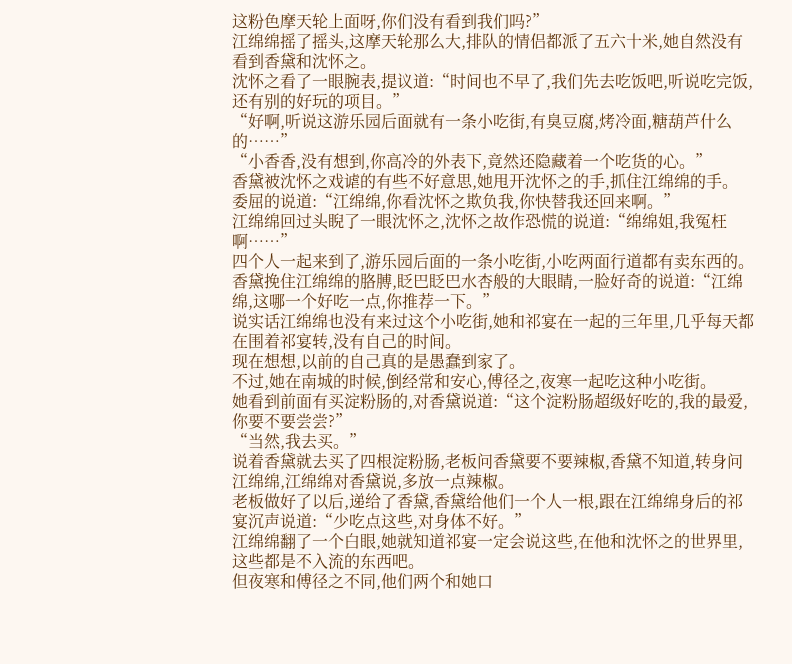这粉色摩天轮上面呀,你们没有看到我们吗?”
江绵绵摇了摇头,这摩天轮那么大,排队的情侣都派了五六十米,她自然没有看到香黛和沈怀之。
沈怀之看了一眼腕表,提议道:“时间也不早了,我们先去吃饭吧,听说吃完饭,还有别的好玩的项目。”
“好啊,听说这游乐园后面就有一条小吃街,有臭豆腐,烤冷面,糖葫芦什么的……”
“小香香,没有想到,你高冷的外表下,竟然还隐藏着一个吃货的心。”
香黛被沈怀之戏谑的有些不好意思,她甩开沈怀之的手,抓住江绵绵的手。
委屈的说道:“江绵绵,你看沈怀之欺负我,你快替我还回来啊。”
江绵绵回过头睨了一眼沈怀之,沈怀之故作恐慌的说道:“绵绵姐,我冤枉啊……”
四个人一起来到了,游乐园后面的一条小吃街,小吃两面行道都有卖东西的。
香黛挽住江绵绵的胳膊,眨巴眨巴水杏般的大眼睛,一脸好奇的说道:“江绵绵,这哪一个好吃一点,你推荐一下。”
说实话江绵绵也没有来过这个小吃街,她和祁宴在一起的三年里,几乎每天都在围着祁宴转,没有自己的时间。
现在想想,以前的自己真的是愚蠢到家了。
不过,她在南城的时候,倒经常和安心,傅径之,夜寒一起吃这种小吃街。
她看到前面有买淀粉肠的,对香黛说道:“这个淀粉肠超级好吃的,我的最爱,你要不要尝尝?”
“当然,我去买。”
说着香黛就去买了四根淀粉肠,老板问香黛要不要辣椒,香黛不知道,转身问江绵绵,江绵绵对香黛说,多放一点辣椒。
老板做好了以后,递给了香黛,香黛给他们一个人一根,跟在江绵绵身后的祁宴沉声说道:“少吃点这些,对身体不好。”
江绵绵翻了一个白眼,她就知道祁宴一定会说这些,在他和沈怀之的世界里,这些都是不入流的东西吧。
但夜寒和傅径之不同,他们两个和她口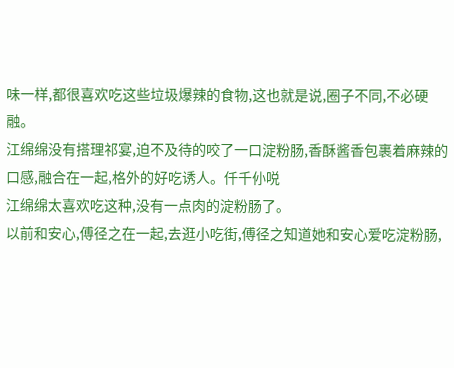味一样,都很喜欢吃这些垃圾爆辣的食物,这也就是说,圈子不同,不必硬融。
江绵绵没有搭理祁宴,迫不及待的咬了一口淀粉肠,香酥酱香包裹着麻辣的口感,融合在一起,格外的好吃诱人。仟千仦哾
江绵绵太喜欢吃这种,没有一点肉的淀粉肠了。
以前和安心,傅径之在一起,去逛小吃街,傅径之知道她和安心爱吃淀粉肠,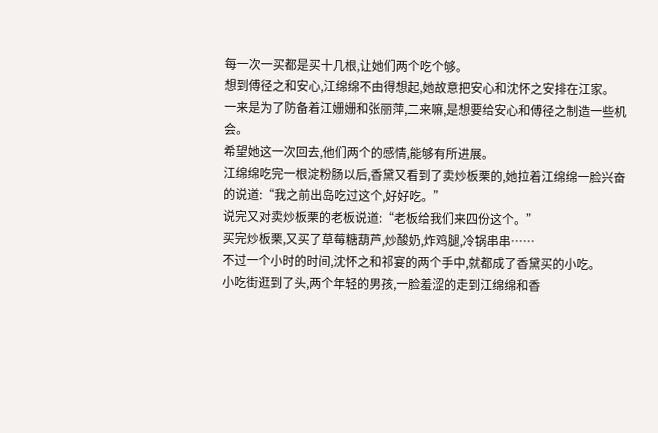每一次一买都是买十几根,让她们两个吃个够。
想到傅径之和安心,江绵绵不由得想起,她故意把安心和沈怀之安排在江家。
一来是为了防备着江姗姗和张丽萍,二来嘛,是想要给安心和傅径之制造一些机会。
希望她这一次回去,他们两个的感情,能够有所进展。
江绵绵吃完一根淀粉肠以后,香黛又看到了卖炒板栗的,她拉着江绵绵一脸兴奋的说道:“我之前出岛吃过这个,好好吃。”
说完又对卖炒板栗的老板说道:“老板给我们来四份这个。”
买完炒板栗,又买了草莓糖葫芦,炒酸奶,炸鸡腿,冷锅串串……
不过一个小时的时间,沈怀之和祁宴的两个手中,就都成了香黛买的小吃。
小吃街逛到了头,两个年轻的男孩,一脸羞涩的走到江绵绵和香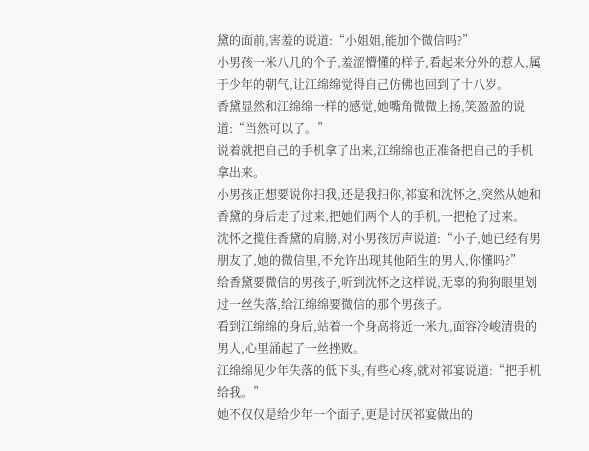黛的面前,害羞的说道:“小姐姐,能加个微信吗?”
小男孩一米八几的个子,羞涩懵懂的样子,看起来分外的惹人,属于少年的朝气,让江绵绵觉得自己仿佛也回到了十八岁。
香黛显然和江绵绵一样的感觉,她嘴角微微上扬,笑盈盈的说道:“当然可以了。”
说着就把自己的手机拿了出来,江绵绵也正准备把自己的手机拿出来。
小男孩正想要说你扫我,还是我扫你,祁宴和沈怀之,突然从她和香黛的身后走了过来,把她们两个人的手机,一把枪了过来。
沈怀之揽住香黛的肩膀,对小男孩厉声说道:“小子,她已经有男朋友了,她的微信里,不允许出现其他陌生的男人,你懂吗?”
给香黛要微信的男孩子,听到沈怀之这样说,无辜的狗狗眼里划过一丝失落,给江绵绵要微信的那个男孩子。
看到江绵绵的身后,站着一个身高将近一米九,面容冷峻清贵的男人,心里涌起了一丝挫败。
江绵绵见少年失落的低下头,有些心疼,就对祁宴说道:“把手机给我。”
她不仅仅是给少年一个面子,更是讨厌祁宴做出的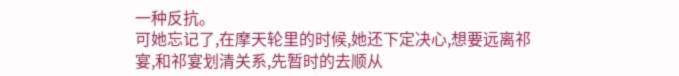一种反抗。
可她忘记了,在摩天轮里的时候,她还下定决心,想要远离祁宴,和祁宴划清关系,先暂时的去顺从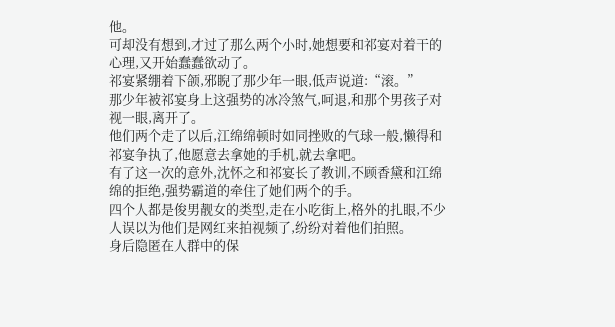他。
可却没有想到,才过了那么两个小时,她想要和祁宴对着干的心理,又开始蠢蠢欲动了。
祁宴紧绷着下颌,邪睨了那少年一眼,低声说道:“滚。”
那少年被祁宴身上这强势的冰冷煞气,呵退,和那个男孩子对视一眼,离开了。
他们两个走了以后,江绵绵顿时如同挫败的气球一般,懒得和祁宴争执了,他愿意去拿她的手机,就去拿吧。
有了这一次的意外,沈怀之和祁宴长了教训,不顾香黛和江绵绵的拒绝,强势霸道的牵住了她们两个的手。
四个人都是俊男靓女的类型,走在小吃街上,格外的扎眼,不少人误以为他们是网红来拍视频了,纷纷对着他们拍照。
身后隐匿在人群中的保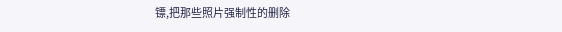镖,把那些照片强制性的删除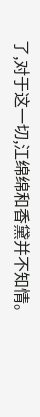了,对于这一切,江绵绵和香黛并不知情。